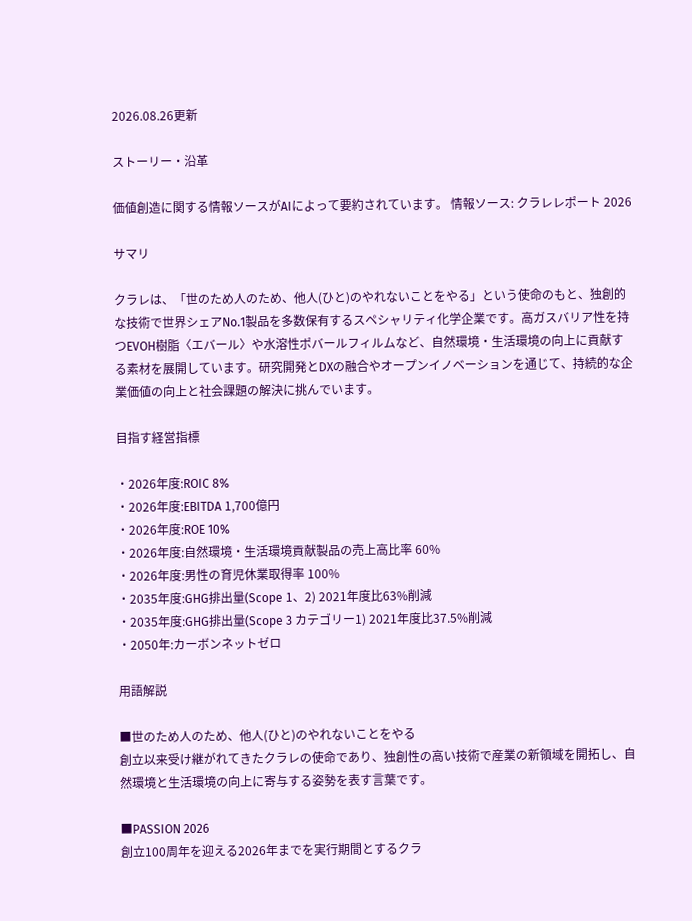2026.08.26更新

ストーリー・沿革

価値創造に関する情報ソースがAIによって要約されています。 情報ソース: クラレレポート 2026

サマリ

クラレは、「世のため人のため、他人(ひと)のやれないことをやる」という使命のもと、独創的な技術で世界シェアNo.1製品を多数保有するスペシャリティ化学企業です。高ガスバリア性を持つEVOH樹脂〈エバール〉や水溶性ポバールフィルムなど、自然環境・生活環境の向上に貢献する素材を展開しています。研究開発とDXの融合やオープンイノベーションを通じて、持続的な企業価値の向上と社会課題の解決に挑んでいます。

目指す経営指標

・2026年度:ROIC 8%
・2026年度:EBITDA 1,700億円
・2026年度:ROE 10%
・2026年度:自然環境・生活環境貢献製品の売上高比率 60%
・2026年度:男性の育児休業取得率 100%
・2035年度:GHG排出量(Scope 1、2) 2021年度比63%削減
・2035年度:GHG排出量(Scope 3 カテゴリー1) 2021年度比37.5%削減
・2050年:カーボンネットゼロ

用語解説

■世のため人のため、他人(ひと)のやれないことをやる
創立以来受け継がれてきたクラレの使命であり、独創性の高い技術で産業の新領域を開拓し、自然環境と生活環境の向上に寄与する姿勢を表す言葉です。

■PASSION 2026
創立100周年を迎える2026年までを実行期間とするクラ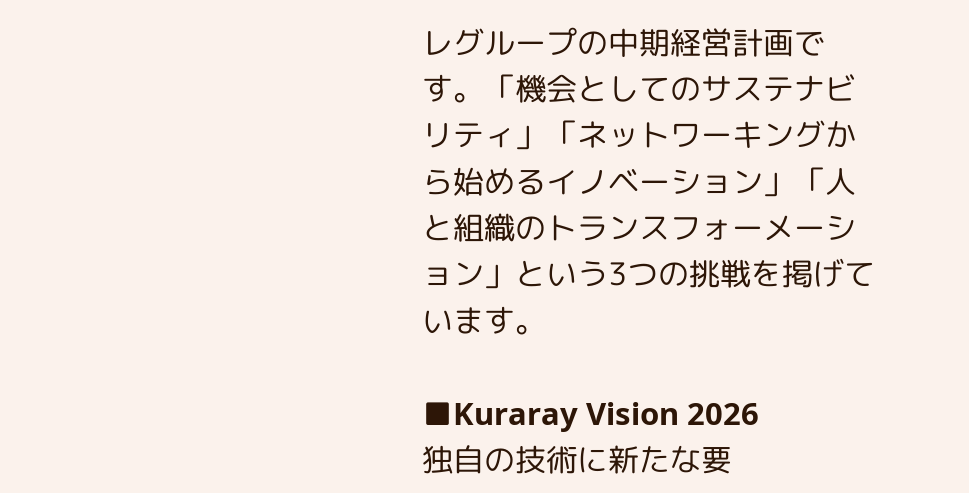レグループの中期経営計画です。「機会としてのサステナビリティ」「ネットワーキングから始めるイノベーション」「人と組織のトランスフォーメーション」という3つの挑戦を掲げています。

■Kuraray Vision 2026
独自の技術に新たな要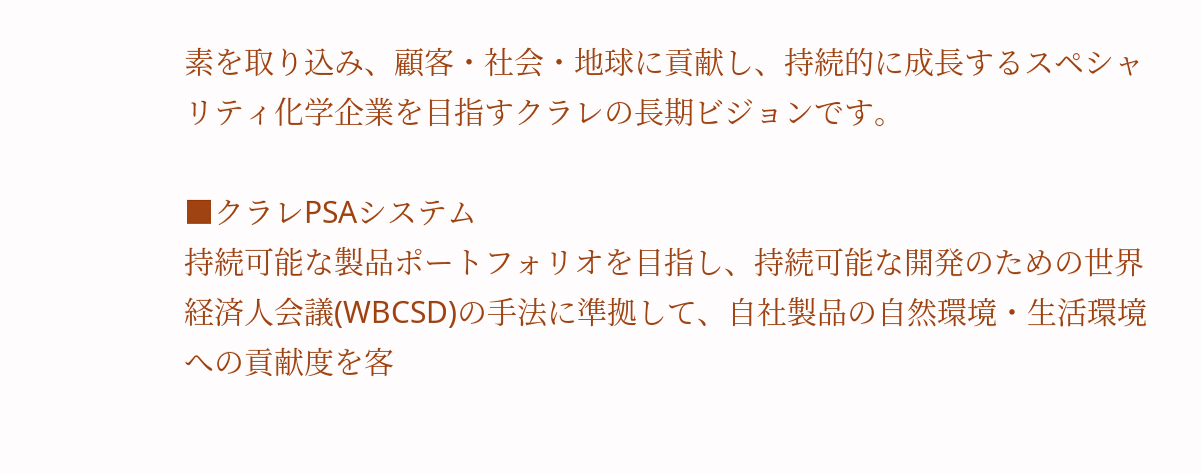素を取り込み、顧客・社会・地球に貢献し、持続的に成長するスペシャリティ化学企業を目指すクラレの長期ビジョンです。

■クラレPSAシステム
持続可能な製品ポートフォリオを目指し、持続可能な開発のための世界経済人会議(WBCSD)の手法に準拠して、自社製品の自然環境・生活環境への貢献度を客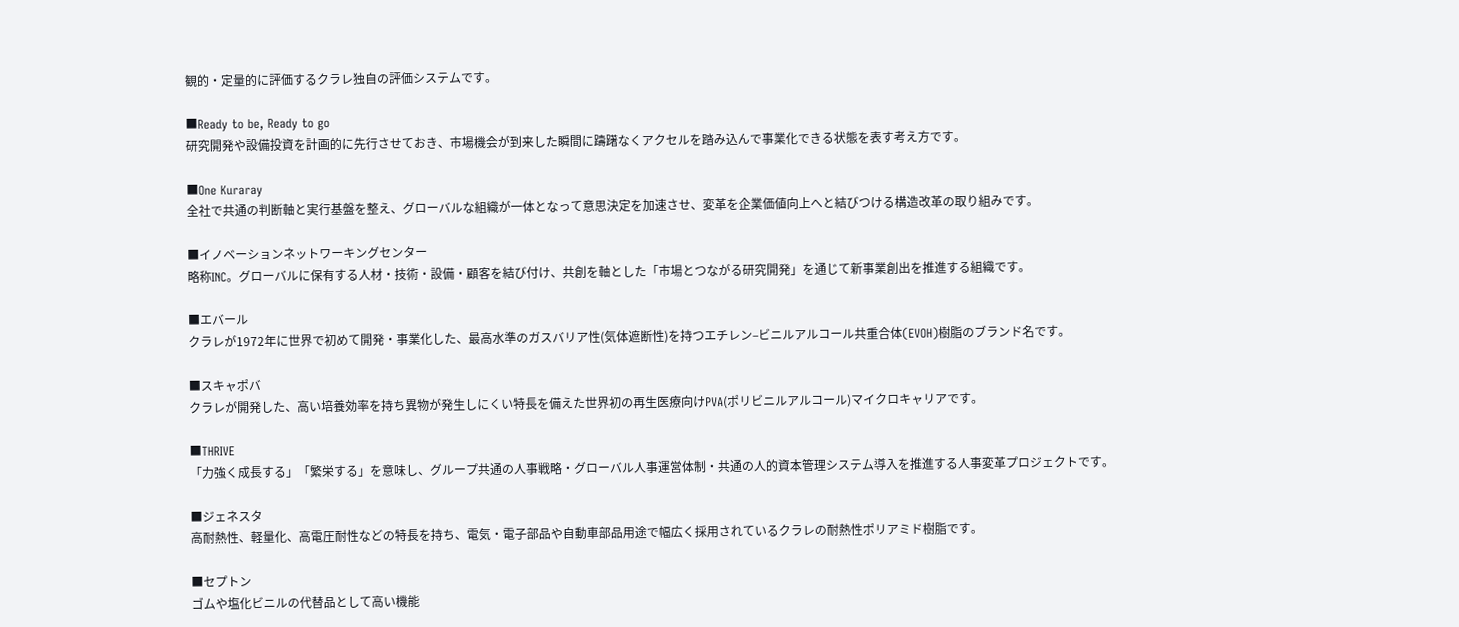観的・定量的に評価するクラレ独自の評価システムです。

■Ready to be, Ready to go
研究開発や設備投資を計画的に先行させておき、市場機会が到来した瞬間に躊躇なくアクセルを踏み込んで事業化できる状態を表す考え方です。

■One Kuraray
全社で共通の判断軸と実行基盤を整え、グローバルな組織が一体となって意思決定を加速させ、変革を企業価値向上へと結びつける構造改革の取り組みです。

■イノベーションネットワーキングセンター
略称INC。グローバルに保有する人材・技術・設備・顧客を結び付け、共創を軸とした「市場とつながる研究開発」を通じて新事業創出を推進する組織です。

■エバール
クラレが1972年に世界で初めて開発・事業化した、最高水準のガスバリア性(気体遮断性)を持つエチレン–ビニルアルコール共重合体(EVOH)樹脂のブランド名です。

■スキャポバ
クラレが開発した、高い培養効率を持ち異物が発生しにくい特長を備えた世界初の再生医療向けPVA(ポリビニルアルコール)マイクロキャリアです。

■THRIVE
「力強く成長する」「繁栄する」を意味し、グループ共通の人事戦略・グローバル人事運営体制・共通の人的資本管理システム導入を推進する人事変革プロジェクトです。

■ジェネスタ
高耐熱性、軽量化、高電圧耐性などの特長を持ち、電気・電子部品や自動車部品用途で幅広く採用されているクラレの耐熱性ポリアミド樹脂です。

■セプトン
ゴムや塩化ビニルの代替品として高い機能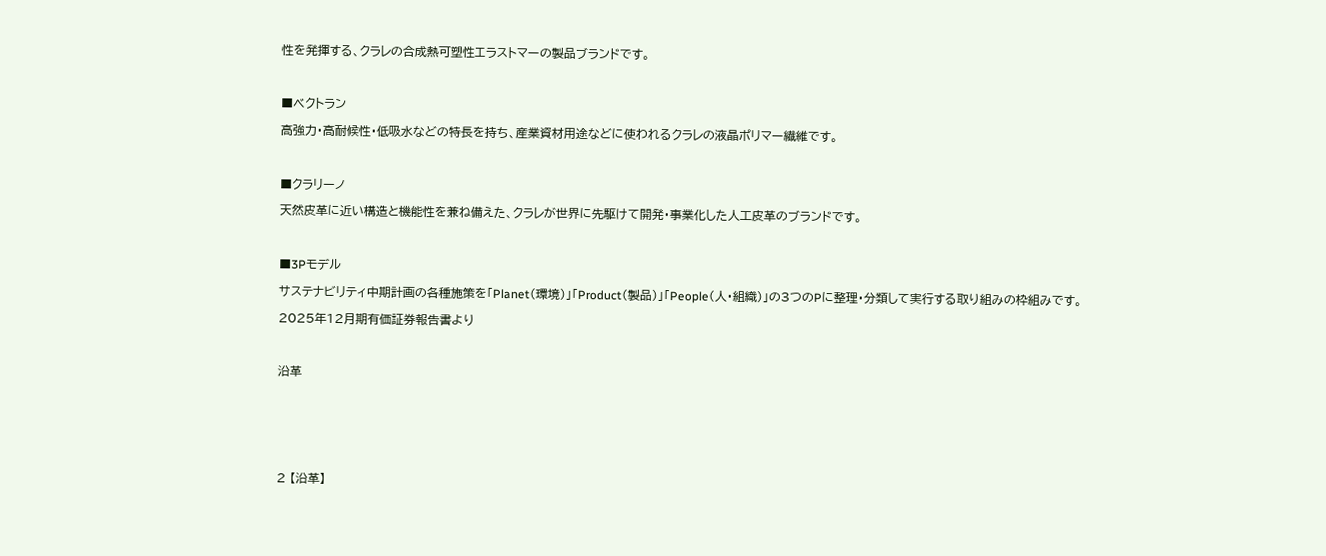性を発揮する、クラレの合成熱可塑性エラストマーの製品ブランドです。

■ベクトラン
高強力・高耐候性・低吸水などの特長を持ち、産業資材用途などに使われるクラレの液晶ポリマー繊維です。

■クラリーノ
天然皮革に近い構造と機能性を兼ね備えた、クラレが世界に先駆けて開発・事業化した人工皮革のブランドです。

■3Pモデル
サステナビリティ中期計画の各種施策を「Planet(環境)」「Product(製品)」「People(人・組織)」の3つのPに整理・分類して実行する取り組みの枠組みです。
2025年12月期有価証券報告書より

沿革



2 【沿革】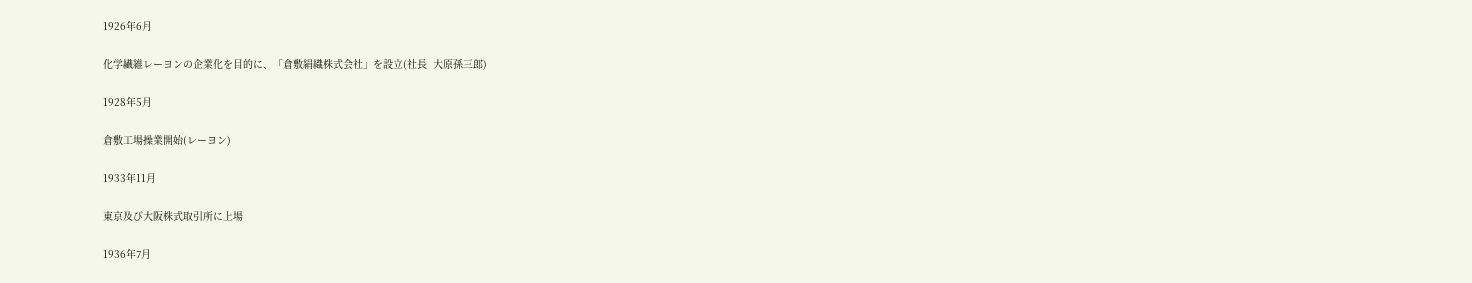1926年6月

化学繊維レーヨンの企業化を目的に、「倉敷絹織株式会社」を設立(社長  大原孫三郎)

1928年5月

倉敷工場操業開始(レーヨン)

1933年11月

東京及び大阪株式取引所に上場

1936年7月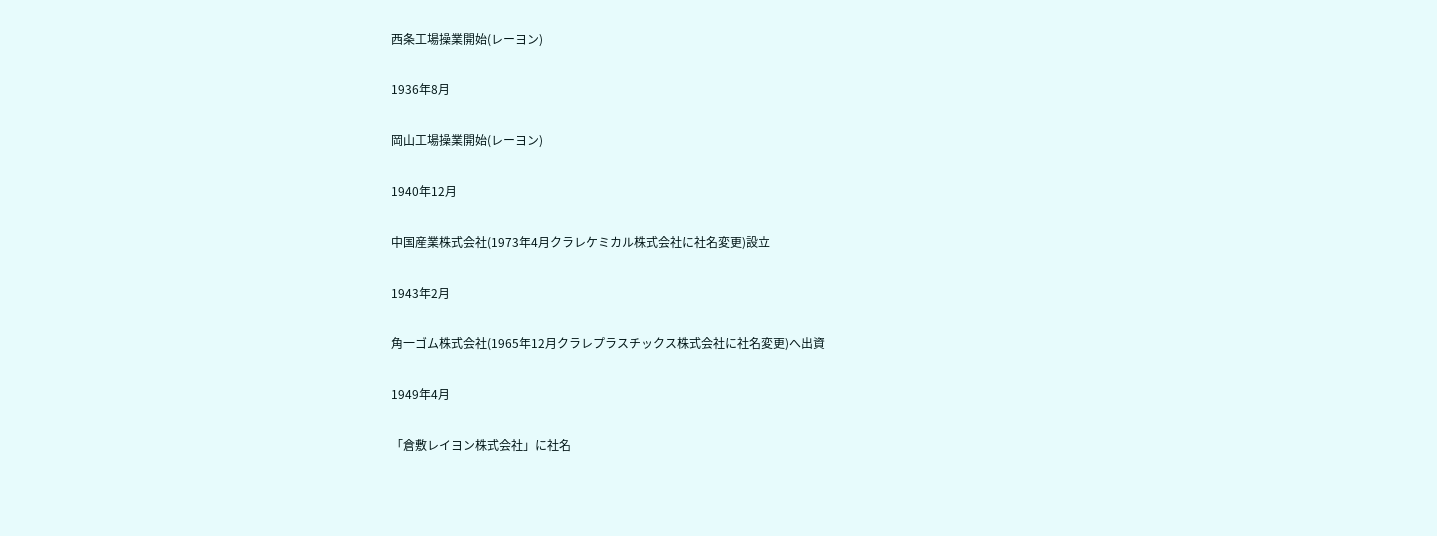西条工場操業開始(レーヨン)

1936年8月

岡山工場操業開始(レーヨン)

1940年12月

中国産業株式会社(1973年4月クラレケミカル株式会社に社名変更)設立

1943年2月

角一ゴム株式会社(1965年12月クラレプラスチックス株式会社に社名変更)へ出資

1949年4月

「倉敷レイヨン株式会社」に社名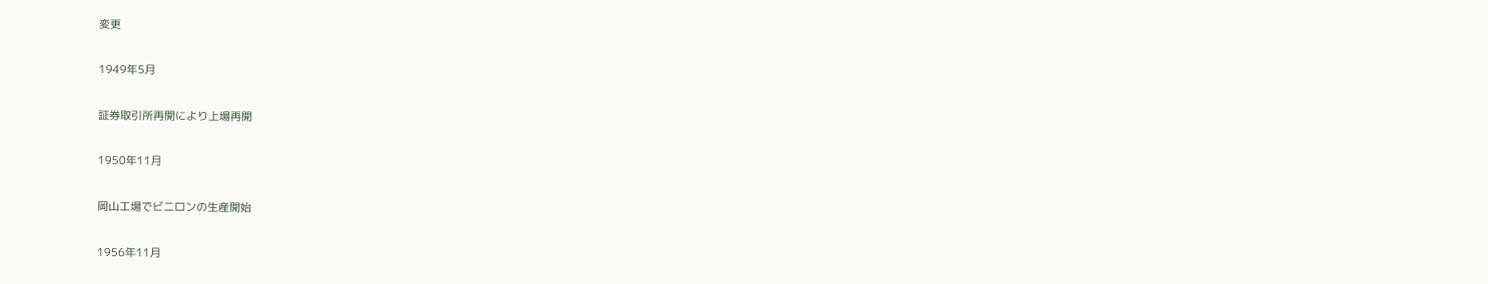変更

1949年5月

証券取引所再開により上場再開

1950年11月

岡山工場でビニロンの生産開始

1956年11月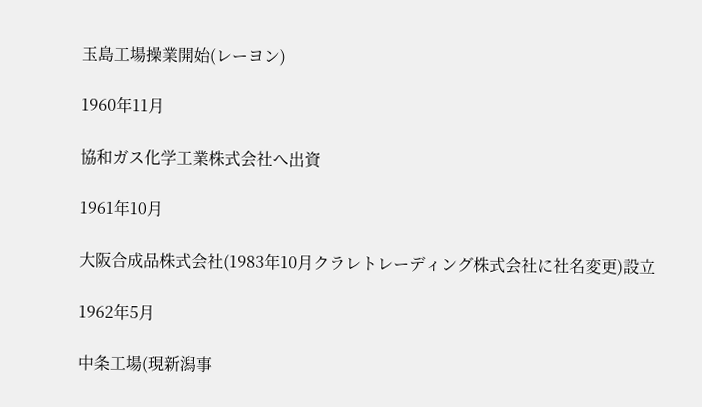玉島工場操業開始(レーヨン)

1960年11月

協和ガス化学工業株式会社へ出資

1961年10月

大阪合成品株式会社(1983年10月クラレトレーディング株式会社に社名変更)設立

1962年5月

中条工場(現新潟事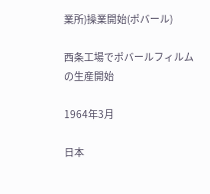業所)操業開始(ポバール)

西条工場でポバールフィルムの生産開始

1964年3月

日本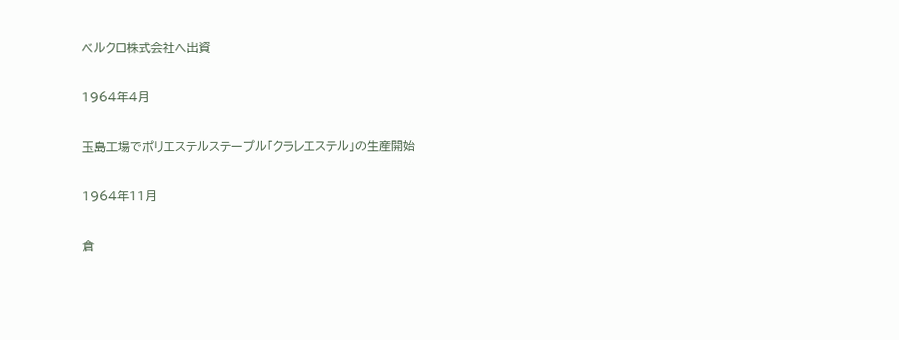ベルクロ株式会社へ出資

1964年4月

玉島工場でポリエステルステープル「クラレエステル」の生産開始

1964年11月

倉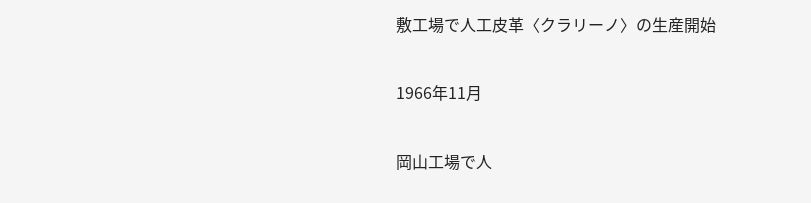敷工場で人工皮革〈クラリーノ〉の生産開始

1966年11月

岡山工場で人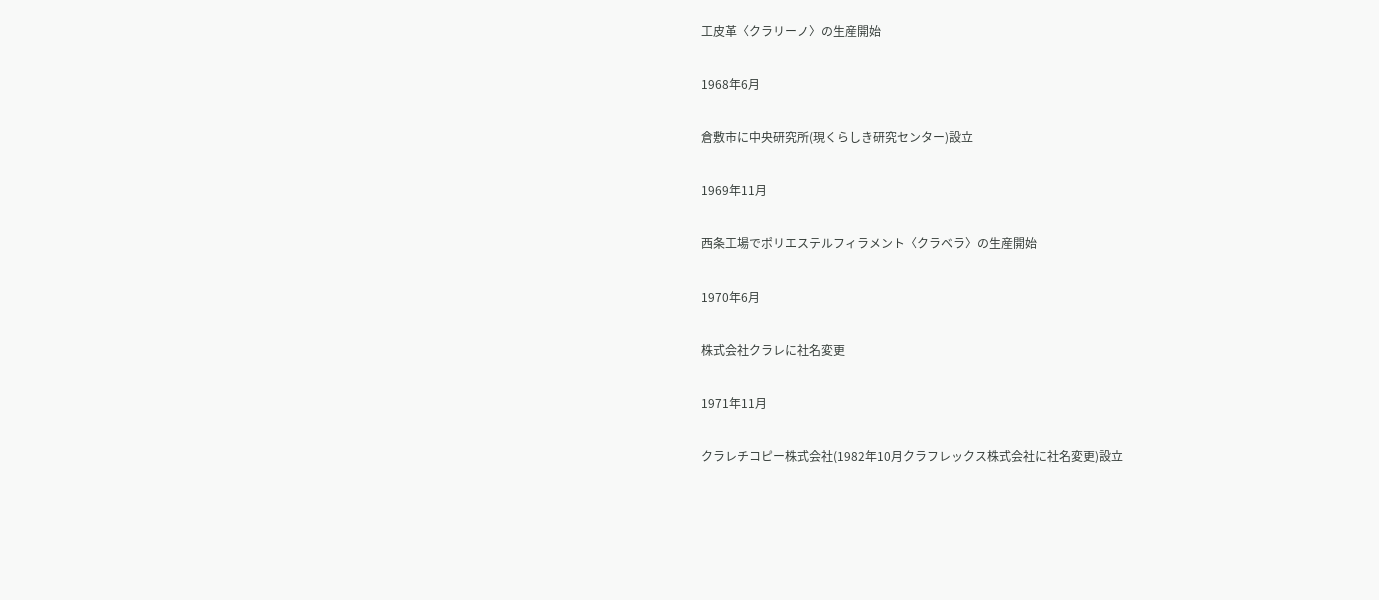工皮革〈クラリーノ〉の生産開始

1968年6月

倉敷市に中央研究所(現くらしき研究センター)設立

1969年11月

西条工場でポリエステルフィラメント〈クラベラ〉の生産開始

1970年6月

株式会社クラレに社名変更

1971年11月

クラレチコピー株式会社(1982年10月クラフレックス株式会社に社名変更)設立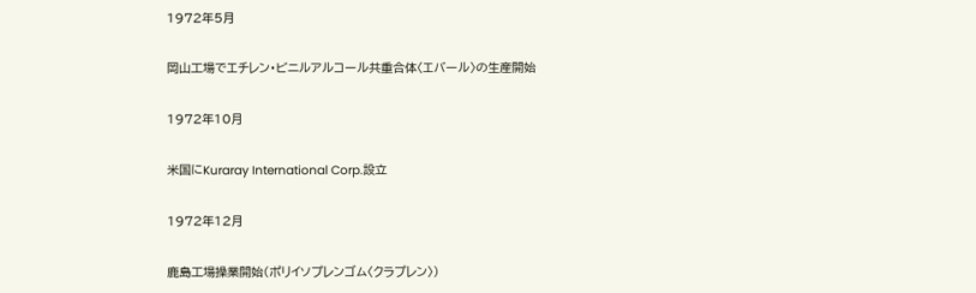1972年5月

岡山工場でエチレン・ビニルアルコール共重合体〈エバール〉の生産開始

1972年10月

米国にKuraray International Corp.設立

1972年12月

鹿島工場操業開始(ポリイソプレンゴム〈クラプレン〉)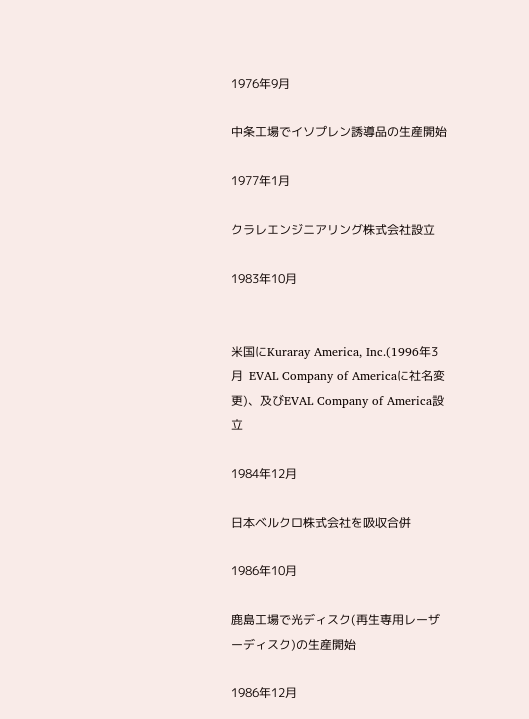1976年9月

中条工場でイソプレン誘導品の生産開始

1977年1月

クラレエンジニアリング株式会社設立

1983年10月


米国にKuraray America, Inc.(1996年3月  EVAL Company of Americaに社名変更)、及びEVAL Company of America設立

1984年12月

日本ベルクロ株式会社を吸収合併

1986年10月

鹿島工場で光ディスク(再生専用レーザーディスク)の生産開始

1986年12月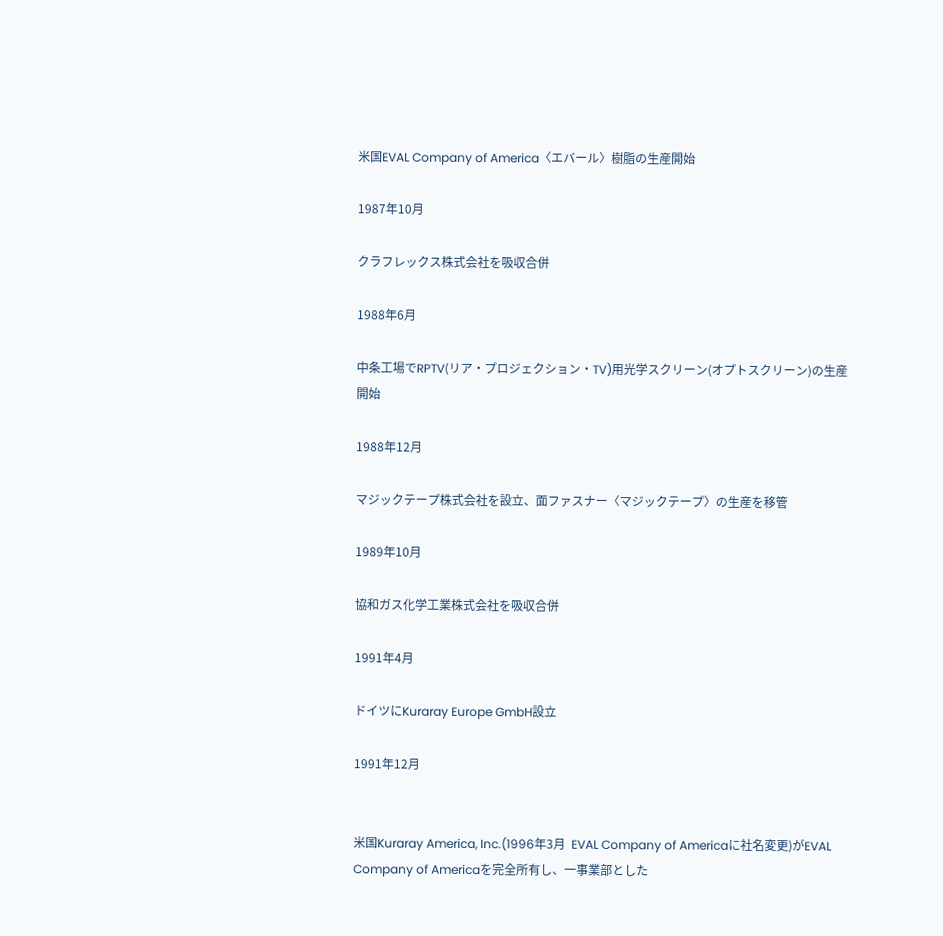米国EVAL Company of America〈エバール〉樹脂の生産開始

1987年10月

クラフレックス株式会社を吸収合併

1988年6月

中条工場でRPTV(リア・プロジェクション・TV)用光学スクリーン(オプトスクリーン)の生産開始

1988年12月

マジックテープ株式会社を設立、面ファスナー〈マジックテープ〉の生産を移管

1989年10月

協和ガス化学工業株式会社を吸収合併

1991年4月

ドイツにKuraray Europe GmbH設立

1991年12月


米国Kuraray America, Inc.(1996年3月  EVAL Company of Americaに社名変更)がEVAL
Company of Americaを完全所有し、一事業部とした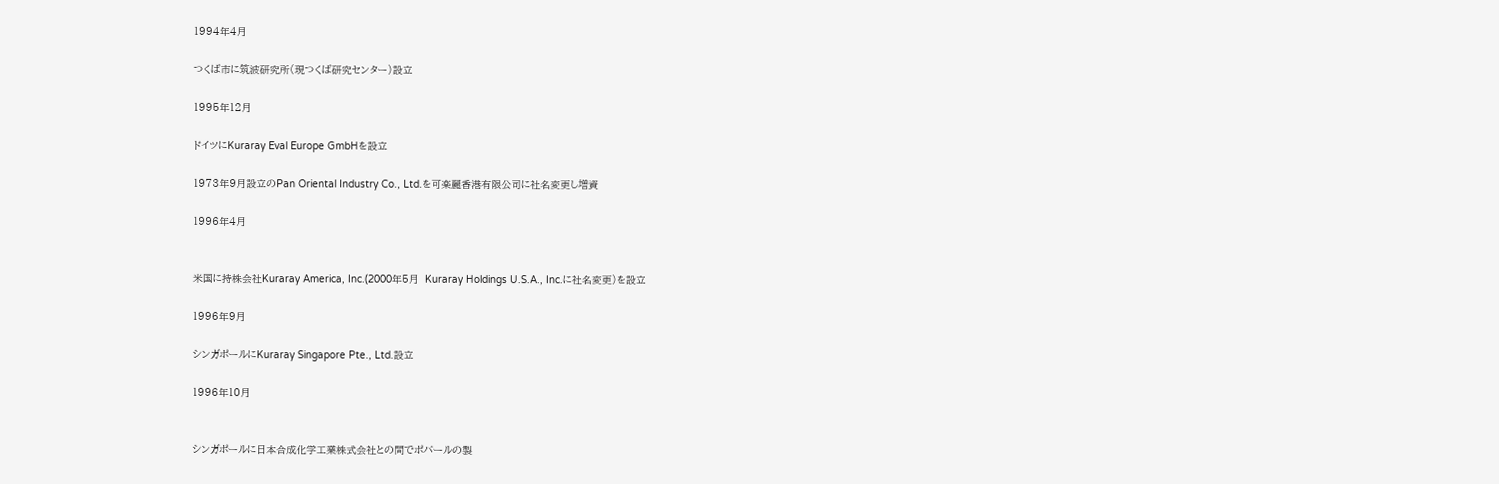1994年4月

つくば市に筑波研究所(現つくば研究センター)設立

1995年12月

ドイツにKuraray Eval Europe GmbHを設立

1973年9月設立のPan Oriental Industry Co., Ltd.を可楽麗香港有限公司に社名変更し増資

1996年4月


米国に持株会社Kuraray America, Inc.(2000年5月  Kuraray Holdings U.S.A., Inc.に社名変更)を設立

1996年9月

シンガポールにKuraray Singapore Pte., Ltd.設立

1996年10月


シンガポールに日本合成化学工業株式会社との間でポバールの製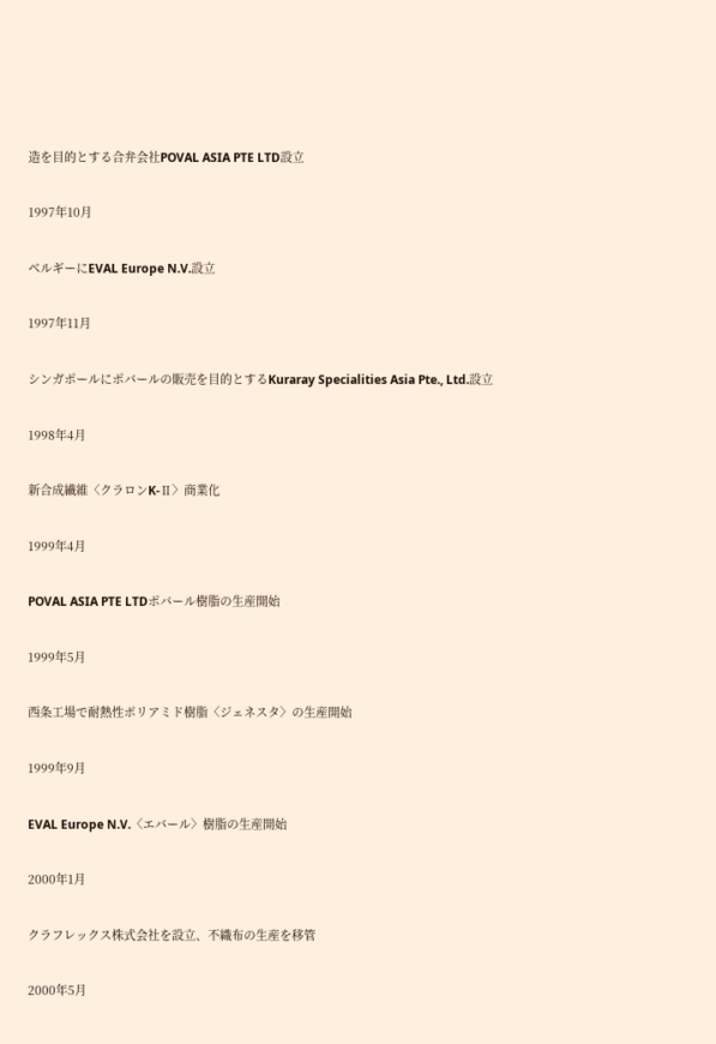造を目的とする合弁会社POVAL ASIA PTE LTD設立

1997年10月

ベルギーにEVAL Europe N.V.設立

1997年11月

シンガポールにポバールの販売を目的とするKuraray Specialities Asia Pte., Ltd.設立

1998年4月

新合成繊維〈クラロンK-Ⅱ〉商業化

1999年4月

POVAL ASIA PTE LTDポバール樹脂の生産開始

1999年5月

西条工場で耐熱性ポリアミド樹脂〈ジェネスタ〉の生産開始

1999年9月

EVAL Europe N.V.〈エバール〉樹脂の生産開始

2000年1月

クラフレックス株式会社を設立、不織布の生産を移管

2000年5月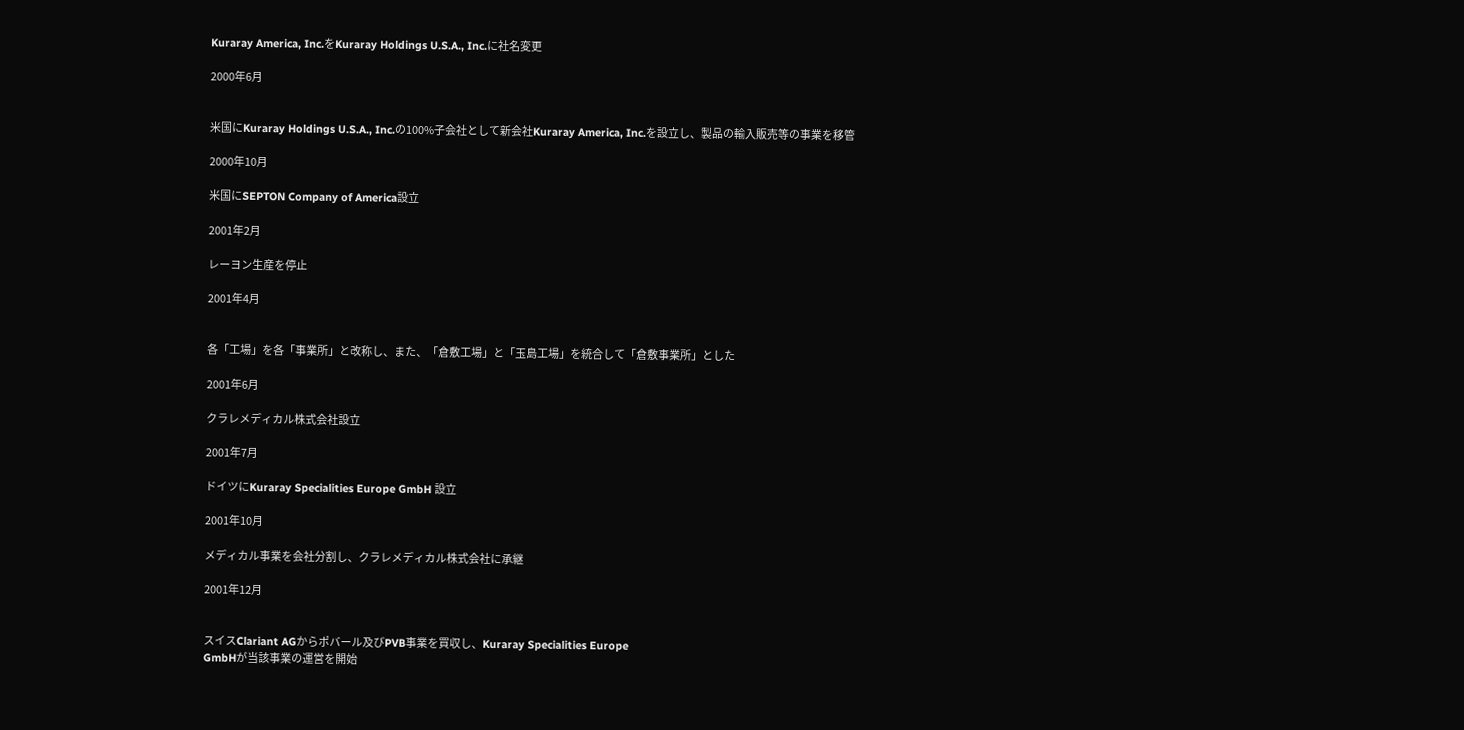Kuraray America, Inc.をKuraray Holdings U.S.A., Inc.に社名変更

2000年6月


米国にKuraray Holdings U.S.A., Inc.の100%子会社として新会社Kuraray America, Inc.を設立し、製品の輸入販売等の事業を移管

2000年10月

米国にSEPTON Company of America設立

2001年2月

レーヨン生産を停止

2001年4月


各「工場」を各「事業所」と改称し、また、「倉敷工場」と「玉島工場」を統合して「倉敷事業所」とした

2001年6月

クラレメディカル株式会社設立

2001年7月

ドイツにKuraray Specialities Europe GmbH 設立

2001年10月

メディカル事業を会社分割し、クラレメディカル株式会社に承継

2001年12月


スイスClariant AGからポバール及びPVB事業を買収し、Kuraray Specialities Europe
GmbHが当該事業の運営を開始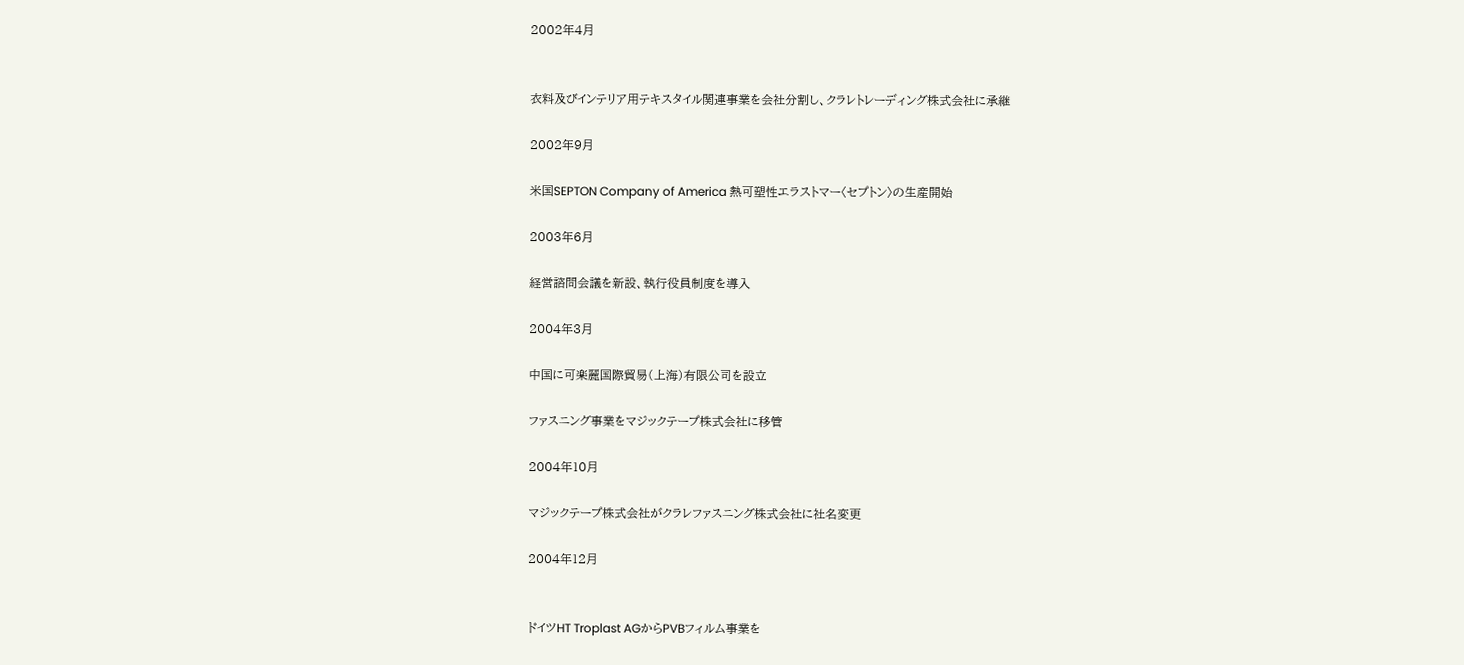2002年4月


衣料及びインテリア用テキスタイル関連事業を会社分割し、クラレトレーディング株式会社に承継

2002年9月

米国SEPTON Company of America 熱可塑性エラストマー〈セプトン〉の生産開始

2003年6月

経営諮問会議を新設、執行役員制度を導入

2004年3月

中国に可楽麗国際貿易(上海)有限公司を設立

ファスニング事業をマジックテープ株式会社に移管

2004年10月

マジックテープ株式会社がクラレファスニング株式会社に社名変更

2004年12月


ドイツHT Troplast AGからPVBフィルム事業を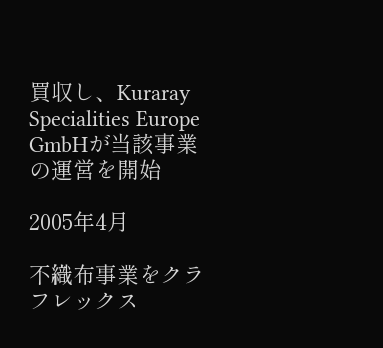買収し、Kuraray Specialities Europe GmbHが当該事業の運営を開始

2005年4月

不織布事業をクラフレックス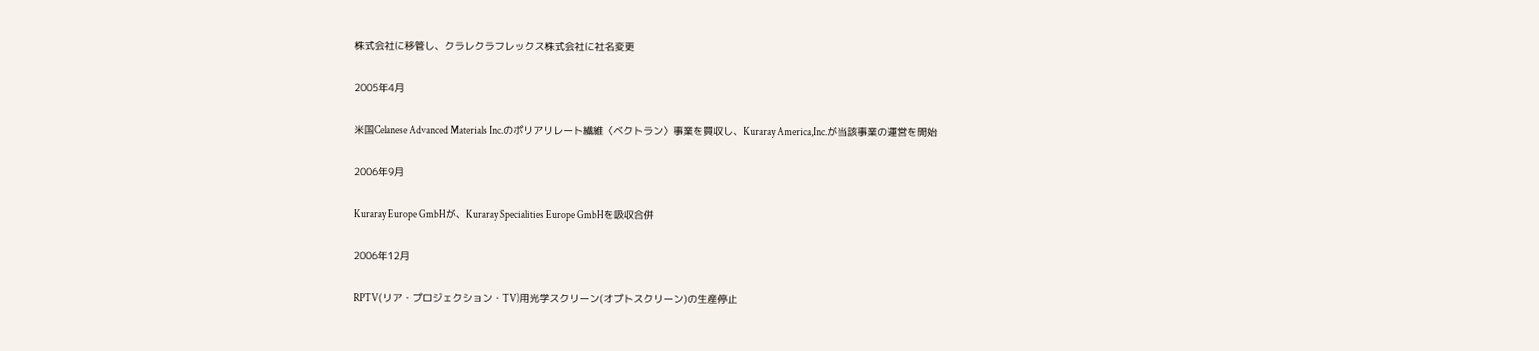株式会社に移管し、クラレクラフレックス株式会社に社名変更

2005年4月

米国Celanese Advanced Materials Inc.のポリアリレート繊維〈ベクトラン〉事業を買収し、Kuraray America,Inc.が当該事業の運営を開始

2006年9月

Kuraray Europe GmbHが、Kuraray Specialities Europe GmbHを吸収合併

2006年12月

RPTV(リア・プロジェクション・TV)用光学スクリーン(オプトスクリーン)の生産停止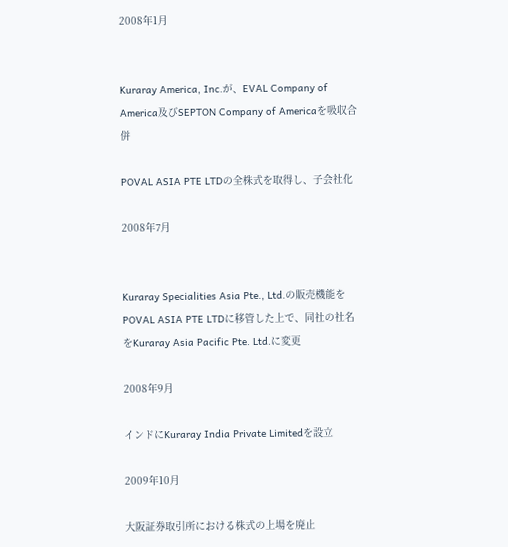2008年1月


Kuraray America, Inc.が、EVAL Company of America及びSEPTON Company of Americaを吸収合併

POVAL ASIA PTE LTDの全株式を取得し、子会社化

2008年7月


Kuraray Specialities Asia Pte., Ltd.の販売機能をPOVAL ASIA PTE LTDに移管した上で、同社の社名をKuraray Asia Pacific Pte. Ltd.に変更

2008年9月

インドにKuraray India Private Limitedを設立

2009年10月

大阪証券取引所における株式の上場を廃止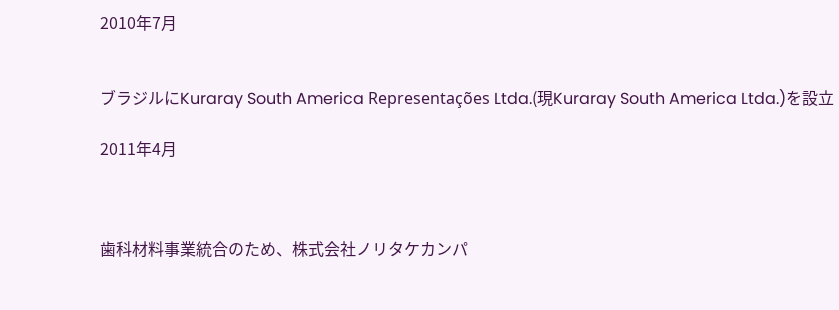2010年7月


ブラジルにKuraray South America Representações Ltda.(現Kuraray South America Ltda.)を設立

2011年4月



歯科材料事業統合のため、株式会社ノリタケカンパ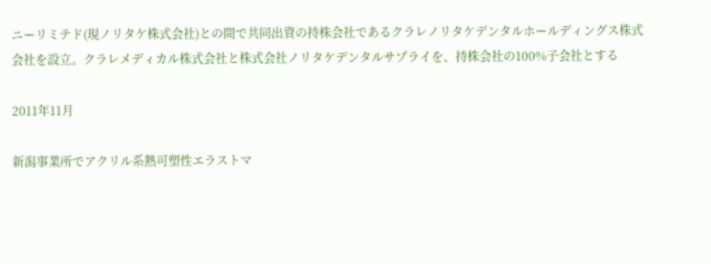ニーリミテド(現ノリタケ株式会社)との間で共同出資の持株会社であるクラレノリタケデンタルホールディングス株式会社を設立。クラレメディカル株式会社と株式会社ノリタケデンタルサプライを、持株会社の100%子会社とする

2011年11月

新潟事業所でアクリル系熱可塑性エラストマ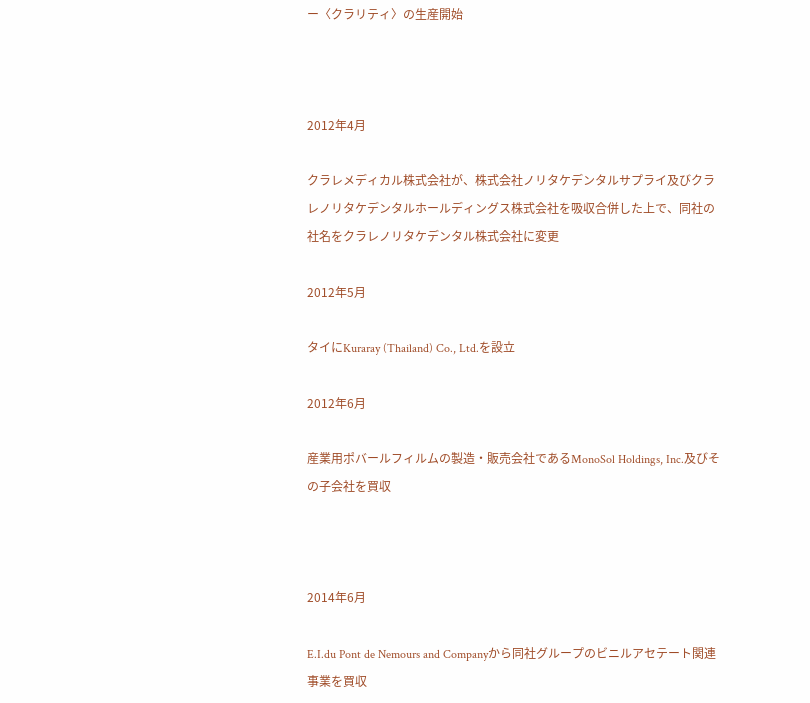ー〈クラリティ〉の生産開始



2012年4月

クラレメディカル株式会社が、株式会社ノリタケデンタルサプライ及びクラレノリタケデンタルホールディングス株式会社を吸収合併した上で、同社の社名をクラレノリタケデンタル株式会社に変更

2012年5月

タイにKuraray (Thailand) Co., Ltd.を設立

2012年6月

産業用ポバールフィルムの製造・販売会社であるMonoSol Holdings, Inc.及びその子会社を買収



2014年6月

E.I.du Pont de Nemours and Companyから同社グループのビニルアセテート関連事業を買収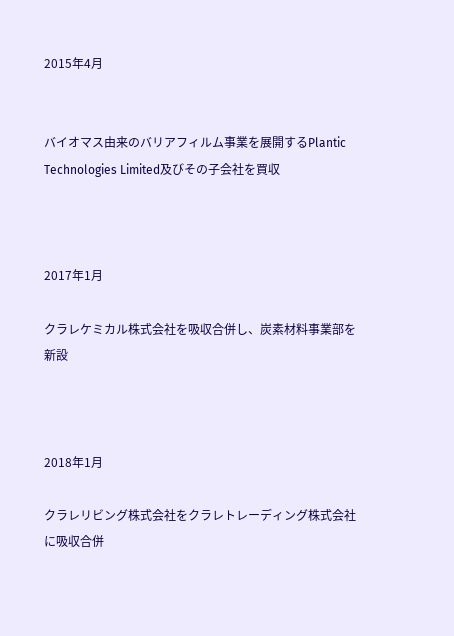2015年4月


バイオマス由来のバリアフィルム事業を展開するPlantic Technologies Limited及びその子会社を買収



2017年1月

クラレケミカル株式会社を吸収合併し、炭素材料事業部を新設



2018年1月

クラレリビング株式会社をクラレトレーディング株式会社に吸収合併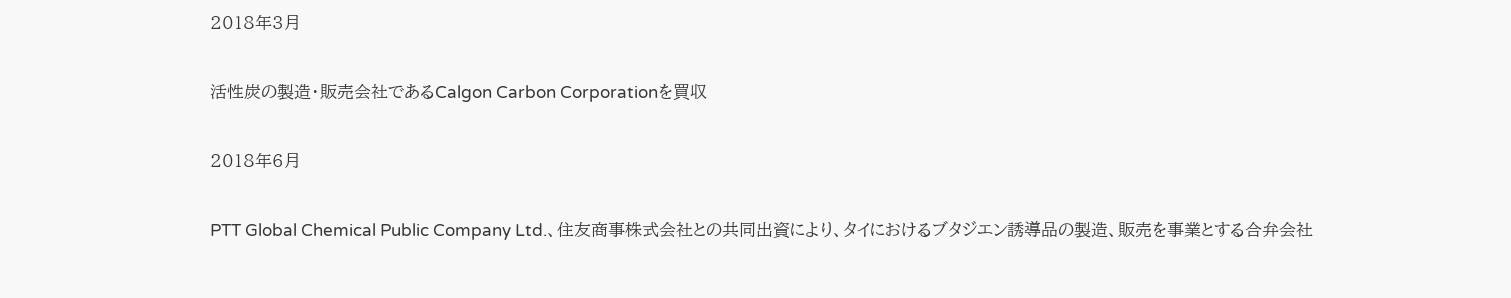2018年3月

活性炭の製造・販売会社であるCalgon Carbon Corporationを買収

2018年6月

PTT Global Chemical Public Company Ltd.、住友商事株式会社との共同出資により、タイにおけるブタジエン誘導品の製造、販売を事業とする合弁会社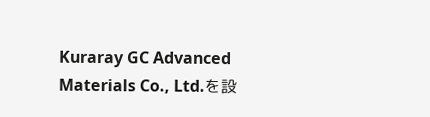Kuraray GC Advanced Materials Co., Ltd.を設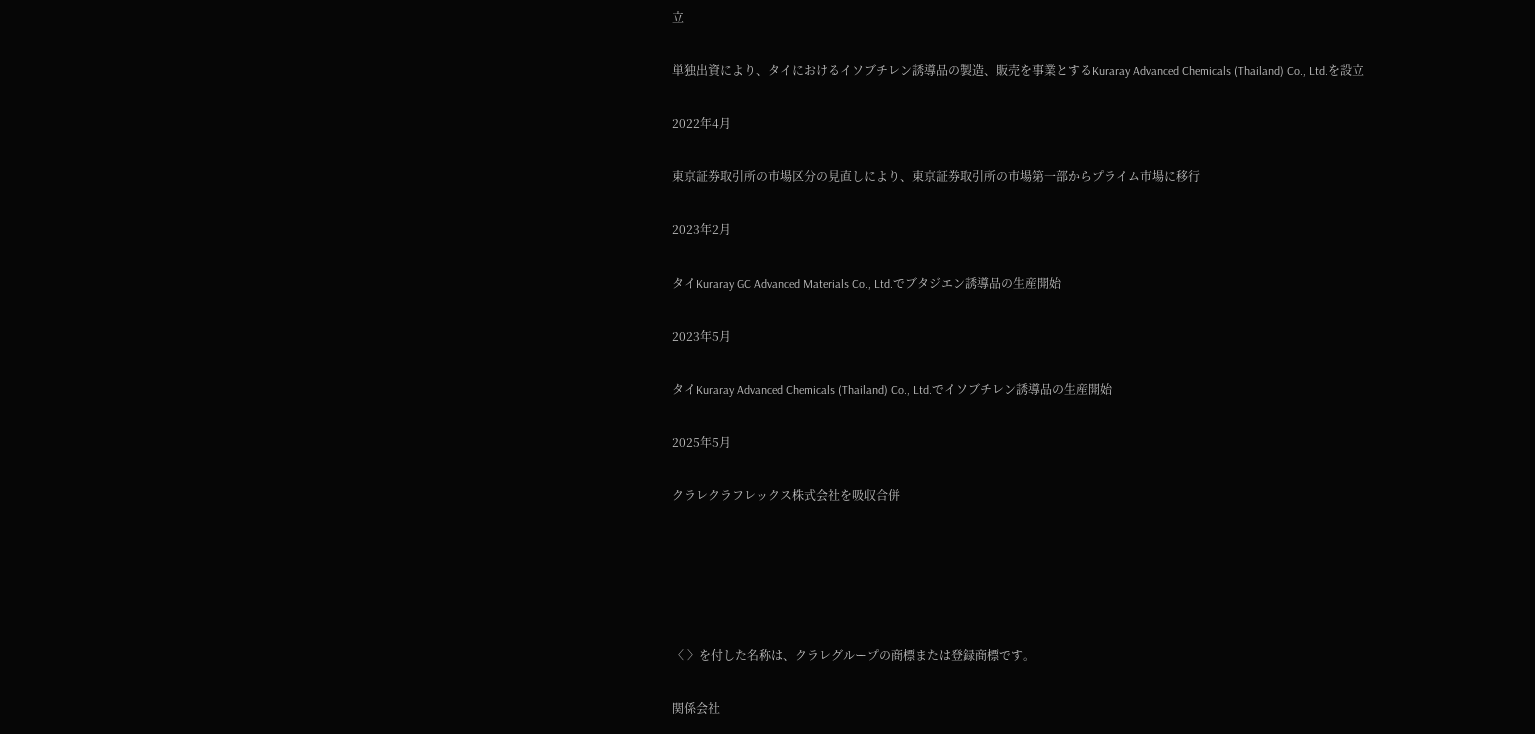立

単独出資により、タイにおけるイソブチレン誘導品の製造、販売を事業とするKuraray Advanced Chemicals (Thailand) Co., Ltd.を設立

2022年4月

東京証券取引所の市場区分の見直しにより、東京証券取引所の市場第一部からプライム市場に移行

2023年2月

タイKuraray GC Advanced Materials Co., Ltd.でブタジエン誘導品の生産開始

2023年5月

タイKuraray Advanced Chemicals (Thailand) Co., Ltd.でイソブチレン誘導品の生産開始

2025年5月

クラレクラフレックス株式会社を吸収合併





〈 〉を付した名称は、クラレグループの商標または登録商標です。

関係会社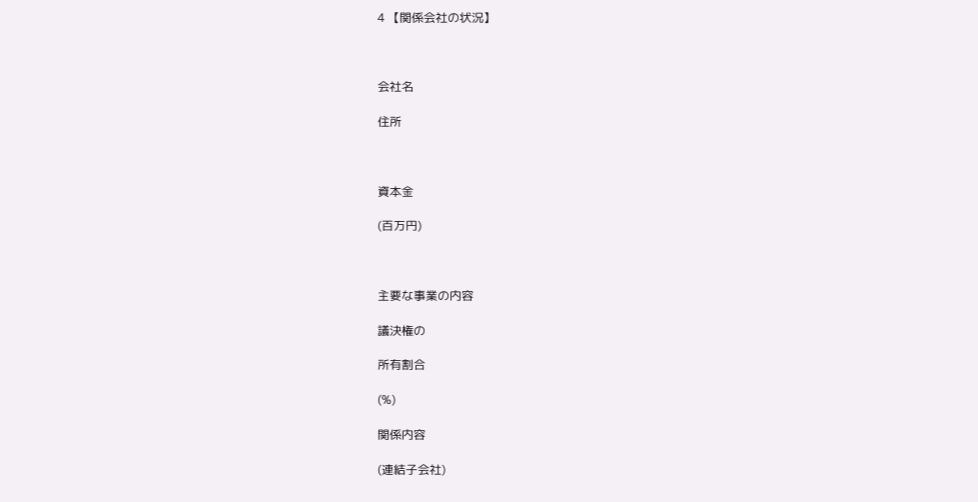4 【関係会社の状況】



会社名

住所



資本金

(百万円)



主要な事業の内容

議決権の

所有割合

(%)

関係内容

(連結子会社)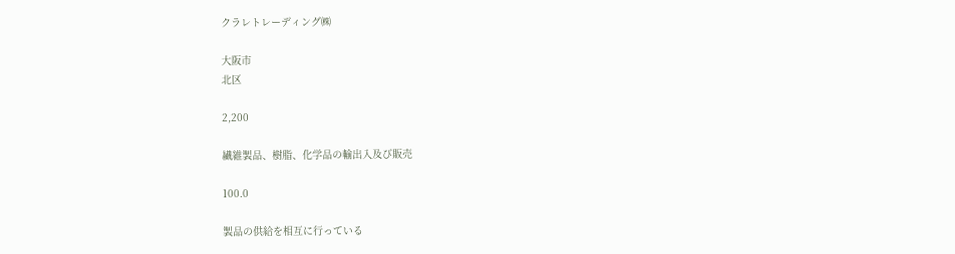クラレトレーディング㈱

大阪市
北区

2,200

繊維製品、樹脂、化学品の輸出入及び販売

100.0

製品の供給を相互に行っている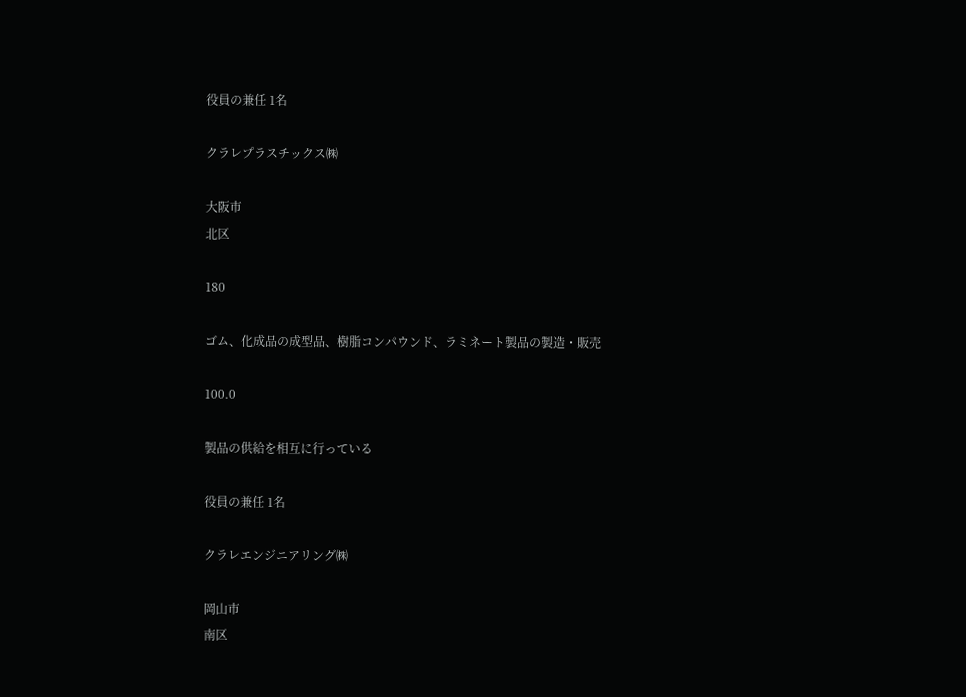役員の兼任 1名

クラレプラスチックス㈱

大阪市
北区

180

ゴム、化成品の成型品、樹脂コンパウンド、ラミネート製品の製造・販売

100.0

製品の供給を相互に行っている

役員の兼任 1名

クラレエンジニアリング㈱

岡山市
南区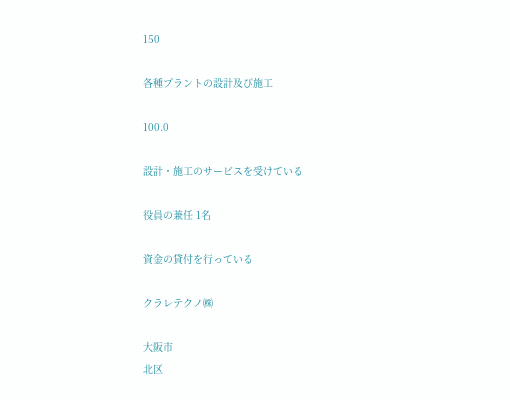150

各種プラントの設計及び施工

100.0

設計・施工のサービスを受けている

役員の兼任 1名

資金の貸付を行っている

クラレテクノ㈱

大阪市
北区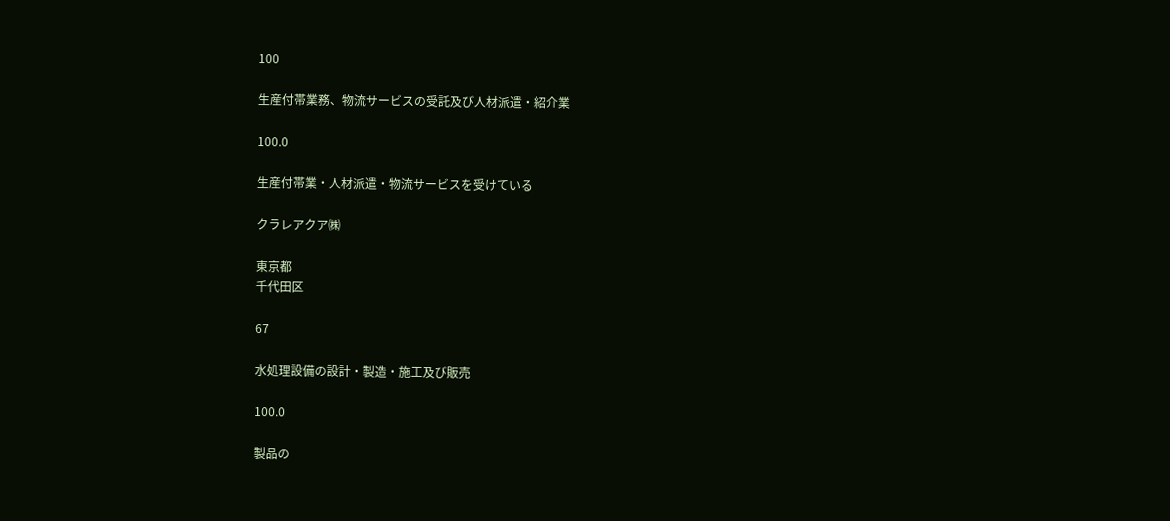100

生産付帯業務、物流サービスの受託及び人材派遣・紹介業

100.0

生産付帯業・人材派遣・物流サービスを受けている

クラレアクア㈱

東京都
千代田区

67

水処理設備の設計・製造・施工及び販売

100.0

製品の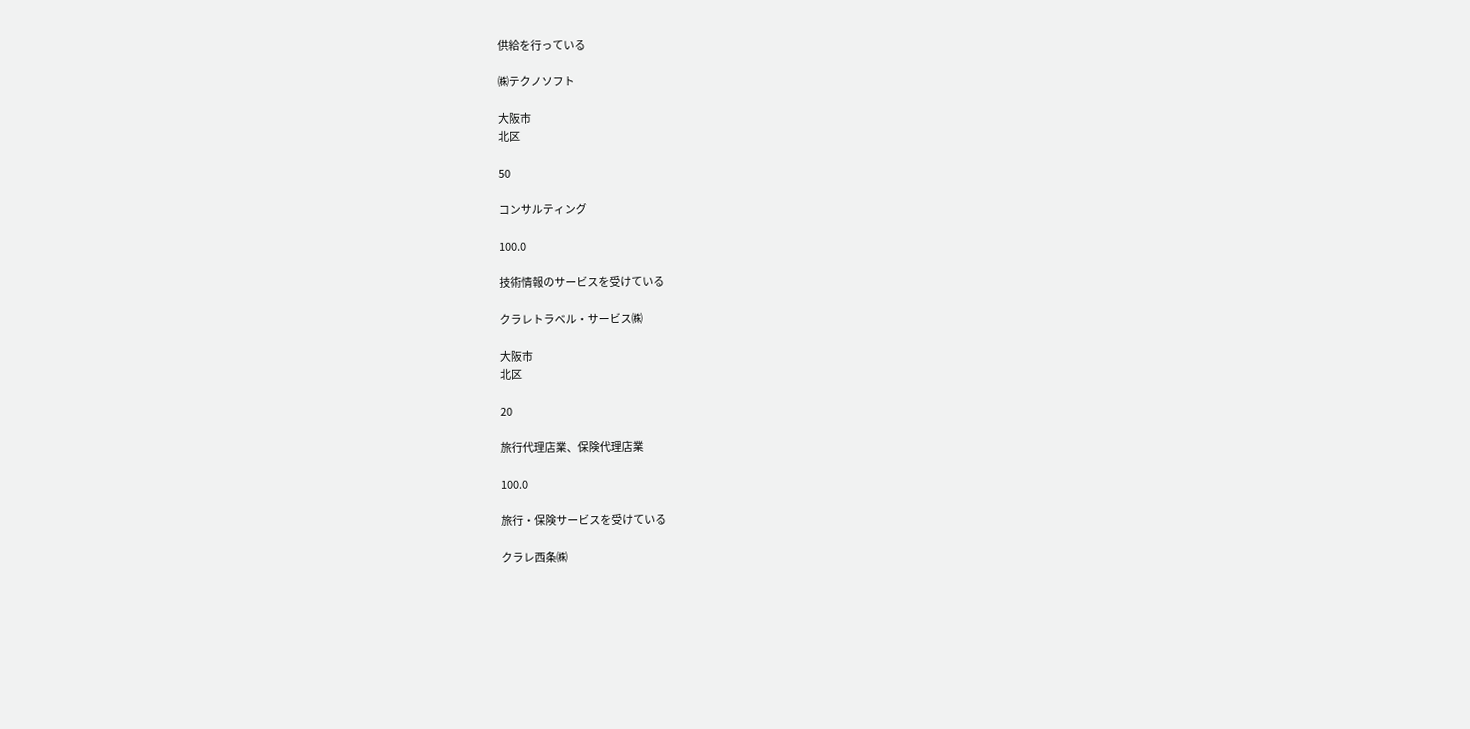供給を行っている

㈱テクノソフト

大阪市
北区

50

コンサルティング

100.0

技術情報のサービスを受けている

クラレトラベル・サービス㈱

大阪市
北区

20

旅行代理店業、保険代理店業

100.0

旅行・保険サービスを受けている

クラレ西条㈱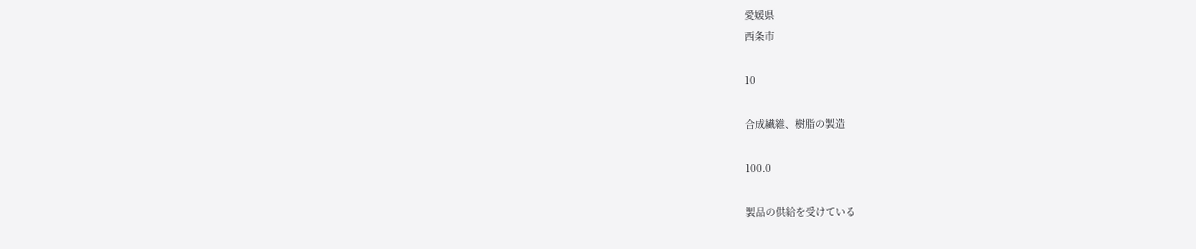愛媛県
西条市

10

合成繊維、樹脂の製造

100.0

製品の供給を受けている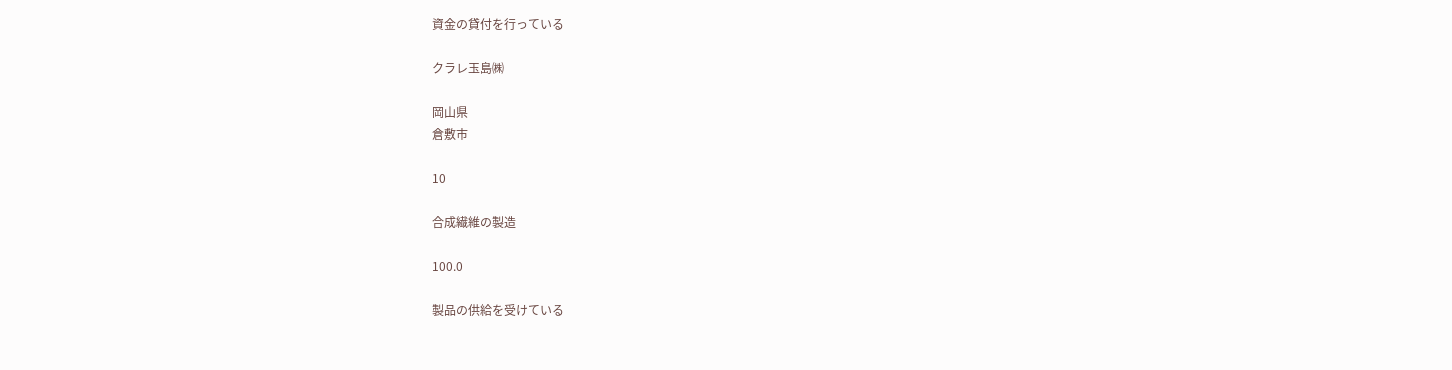資金の貸付を行っている

クラレ玉島㈱

岡山県
倉敷市

10

合成繊維の製造

100.0

製品の供給を受けている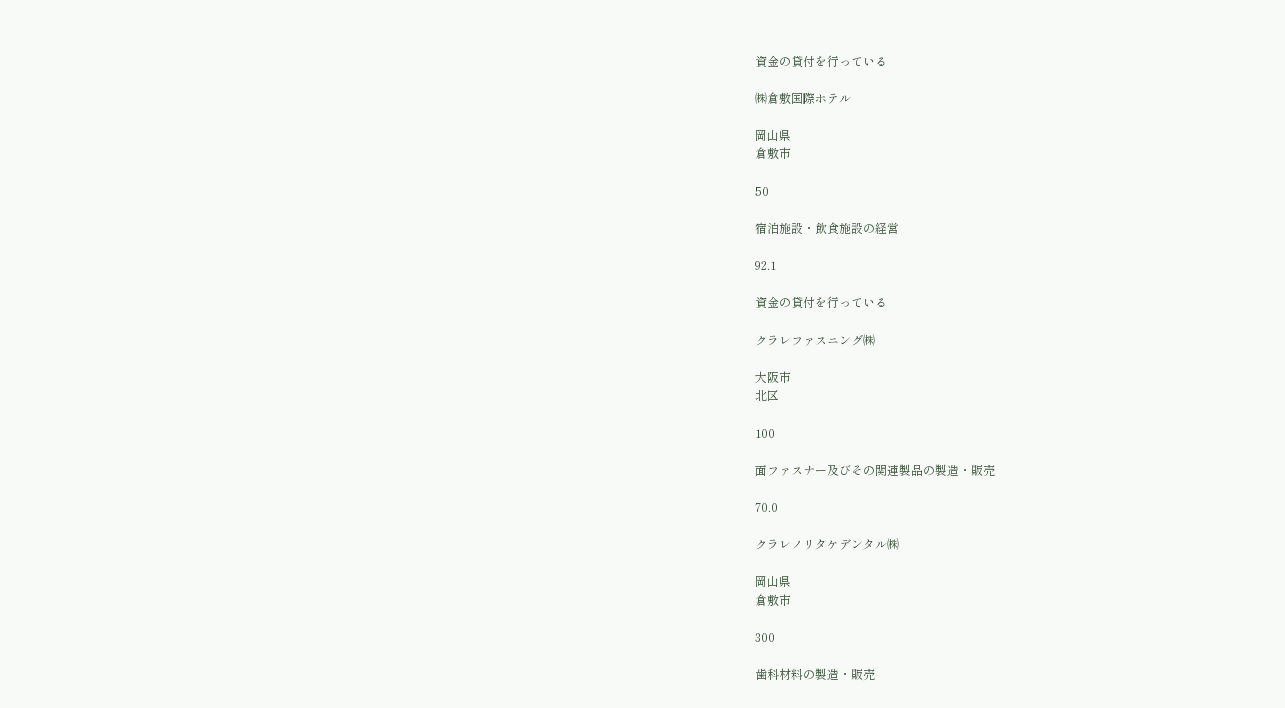資金の貸付を行っている

㈱倉敷国際ホテル

岡山県
倉敷市

50

宿泊施設・飲食施設の経営

92.1

資金の貸付を行っている

クラレファスニング㈱

大阪市
北区

100

面ファスナー及びその関連製品の製造・販売

70.0

クラレノリタケデンタル㈱

岡山県
倉敷市

300

歯科材料の製造・販売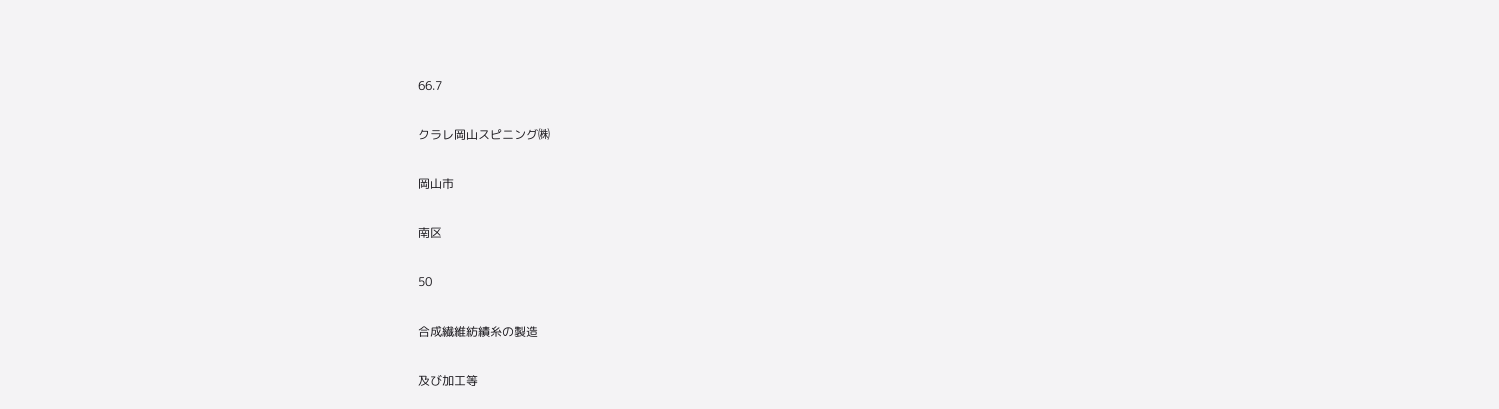66.7

クラレ岡山スピニング㈱

岡山市

南区

50

合成繊維紡績糸の製造

及び加工等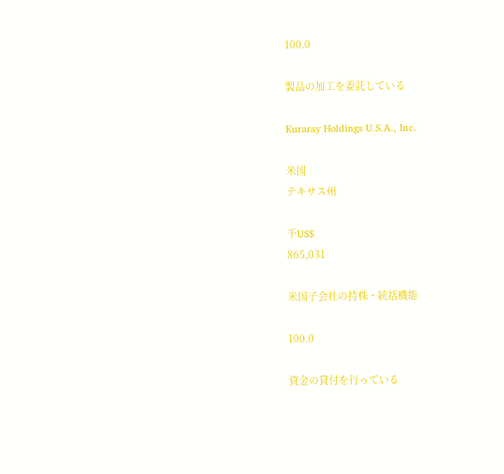100.0

製品の加工を委託している

Kuraray Holdings U.S.A., Inc.

米国
テキサス州

千US$
865,031

米国子会社の持株・統括機能

100.0

資金の貸付を行っている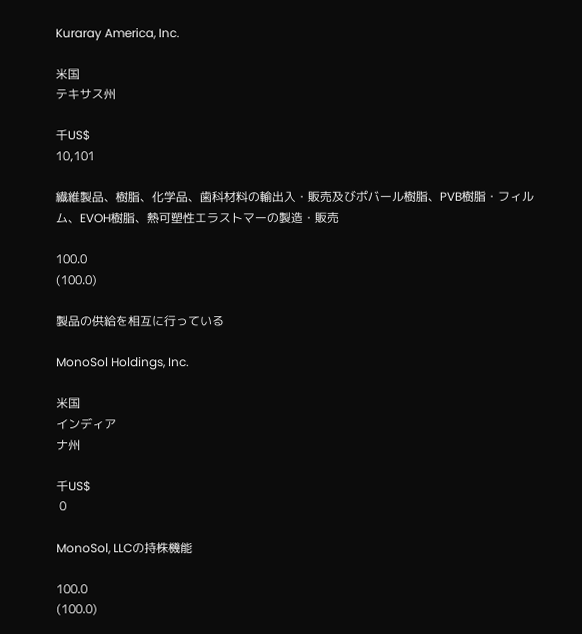Kuraray America, Inc.

米国
テキサス州

千US$
10,101

繊維製品、樹脂、化学品、歯科材料の輸出入・販売及びポバール樹脂、PVB樹脂・フィルム、EVOH樹脂、熱可塑性エラストマーの製造・販売

100.0
(100.0)

製品の供給を相互に行っている

MonoSol Holdings, Inc.

米国
インディア
ナ州

千US$
 0

MonoSol, LLCの持株機能

100.0
(100.0)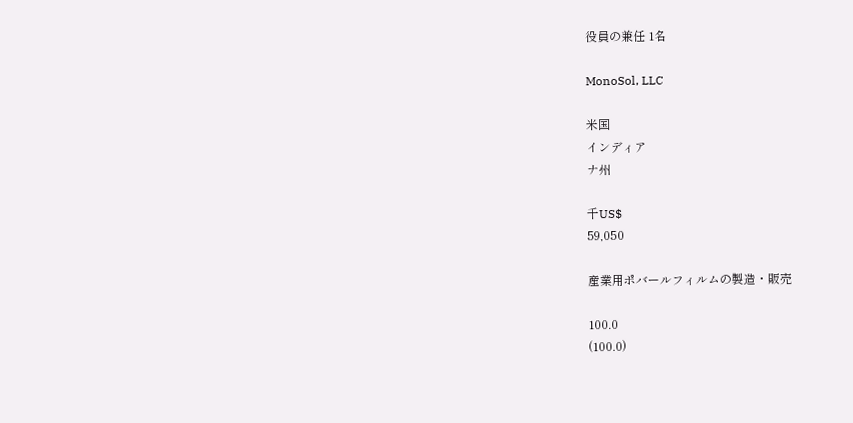役員の兼任 1名

MonoSol, LLC

米国
インディア
ナ州

千US$
59,050

産業用ポバールフィルムの製造・販売

100.0
(100.0)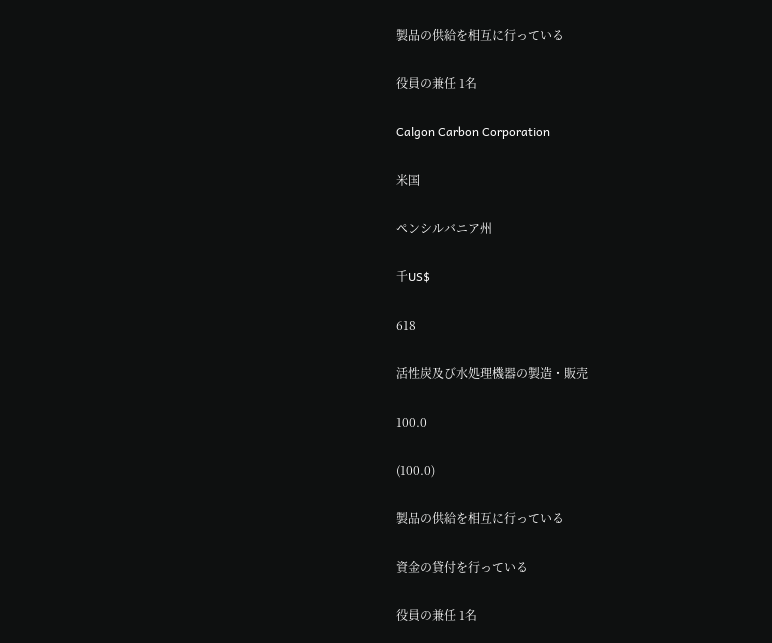製品の供給を相互に行っている

役員の兼任 1名

Calgon Carbon Corporation

米国

ペンシルバニア州

千US$

618

活性炭及び水処理機器の製造・販売

100.0

(100.0)

製品の供給を相互に行っている

資金の貸付を行っている

役員の兼任 1名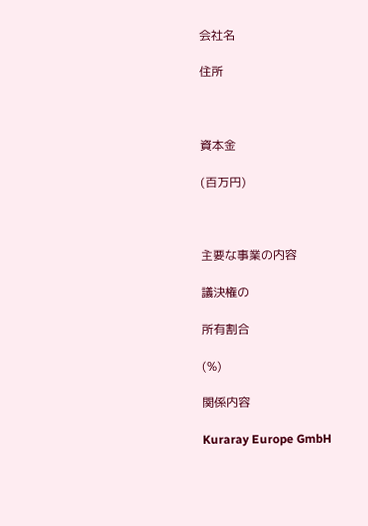会社名

住所



資本金

(百万円)



主要な事業の内容

議決権の

所有割合

(%)

関係内容

Kuraray Europe GmbH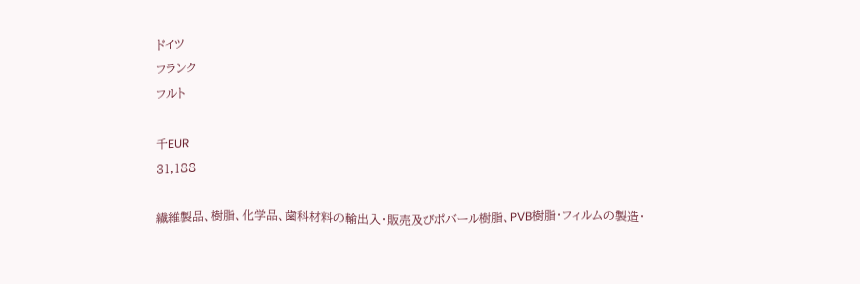ドイツ
フランク
フルト

千EUR
31,188

繊維製品、樹脂、化学品、歯科材料の輸出入・販売及びポバール樹脂、PVB樹脂・フィルムの製造・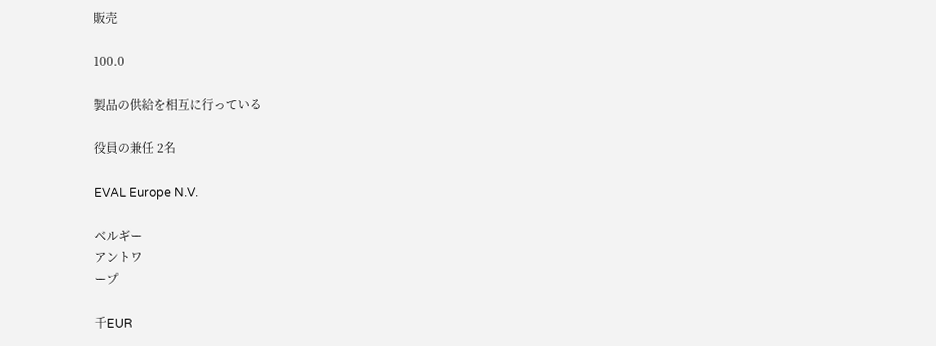販売

100.0

製品の供給を相互に行っている

役員の兼任 2名

EVAL Europe N.V.

ベルギー
アントワ
ープ

千EUR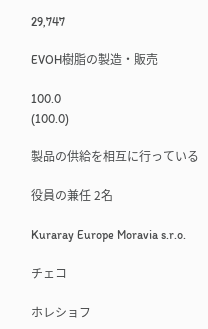29,747

EVOH樹脂の製造・販売

100.0
(100.0)

製品の供給を相互に行っている

役員の兼任 2名

Kuraray Europe Moravia s.r.o.

チェコ

ホレショフ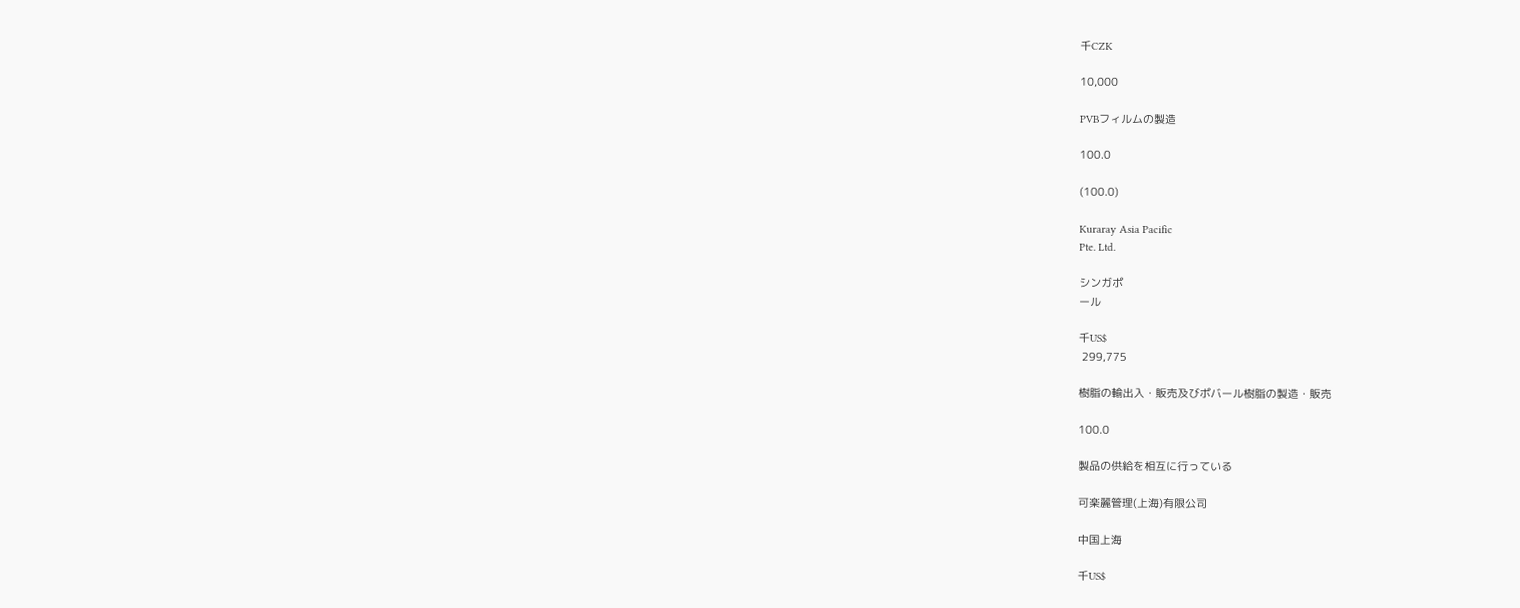千CZK

10,000

PVBフィルムの製造

100.0

(100.0)

Kuraray Asia Pacific
Pte. Ltd.

シンガポ
ール

千US$
 299,775

樹脂の輸出入・販売及びポバール樹脂の製造・販売

100.0

製品の供給を相互に行っている

可楽麗管理(上海)有限公司

中国上海

千US$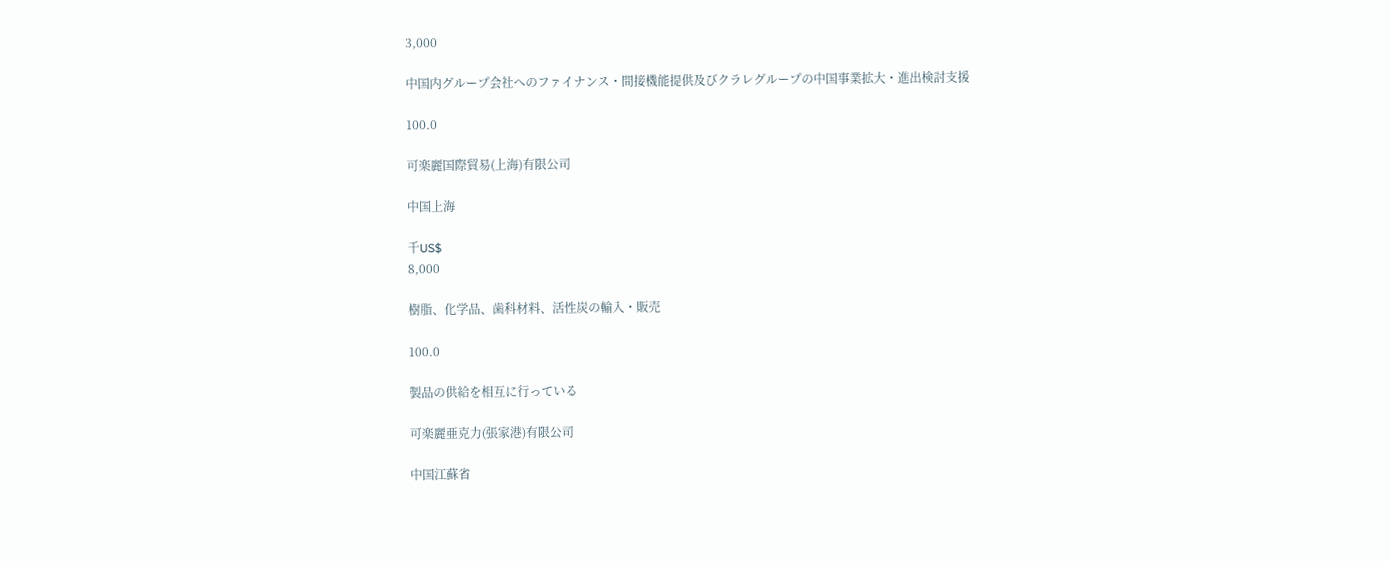3,000

中国内グループ会社へのファイナンス・間接機能提供及びクラレグループの中国事業拡大・進出検討支援

100.0

可楽麗国際貿易(上海)有限公司

中国上海

千US$
8,000

樹脂、化学品、歯科材料、活性炭の輸入・販売

100.0

製品の供給を相互に行っている

可楽麗亜克力(張家港)有限公司

中国江蘇省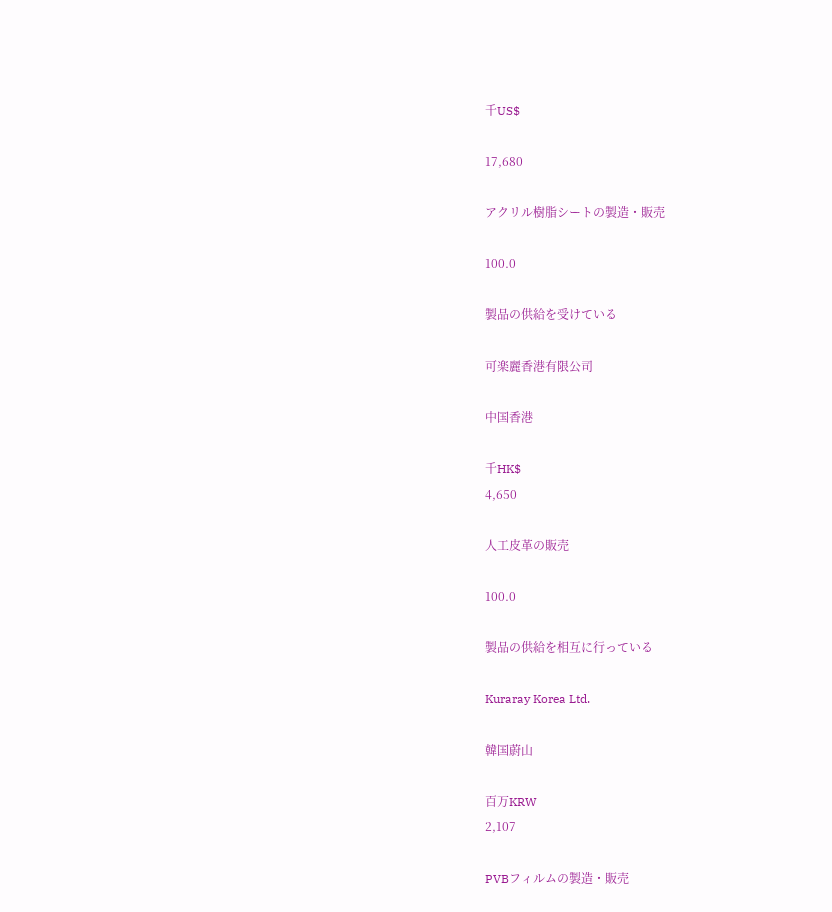千US$

17,680

アクリル樹脂シートの製造・販売

100.0

製品の供給を受けている

可楽麗香港有限公司

中国香港

千HK$
4,650

人工皮革の販売

100.0

製品の供給を相互に行っている

Kuraray Korea Ltd.

韓国蔚山

百万KRW
2,107

PVBフィルムの製造・販売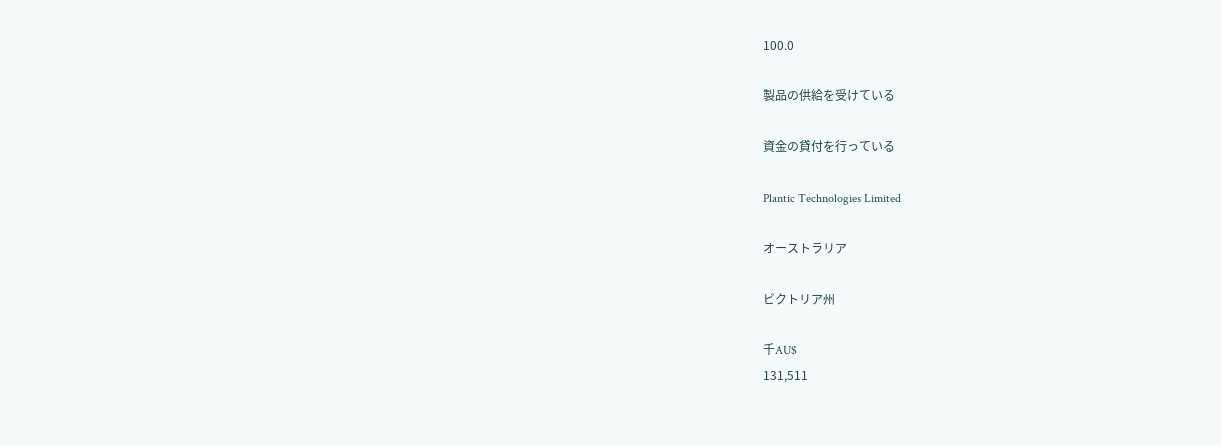100.0

製品の供給を受けている

資金の貸付を行っている

Plantic Technologies Limited

オーストラリア

ビクトリア州

千AU$
131,511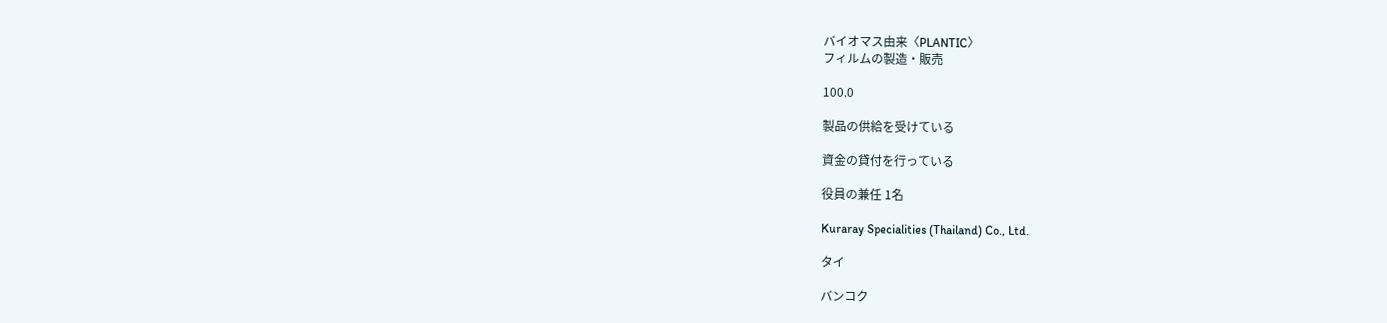バイオマス由来〈PLANTIC〉
フィルムの製造・販売

100.0

製品の供給を受けている

資金の貸付を行っている

役員の兼任 1名

Kuraray Specialities (Thailand) Co., Ltd.

タイ

バンコク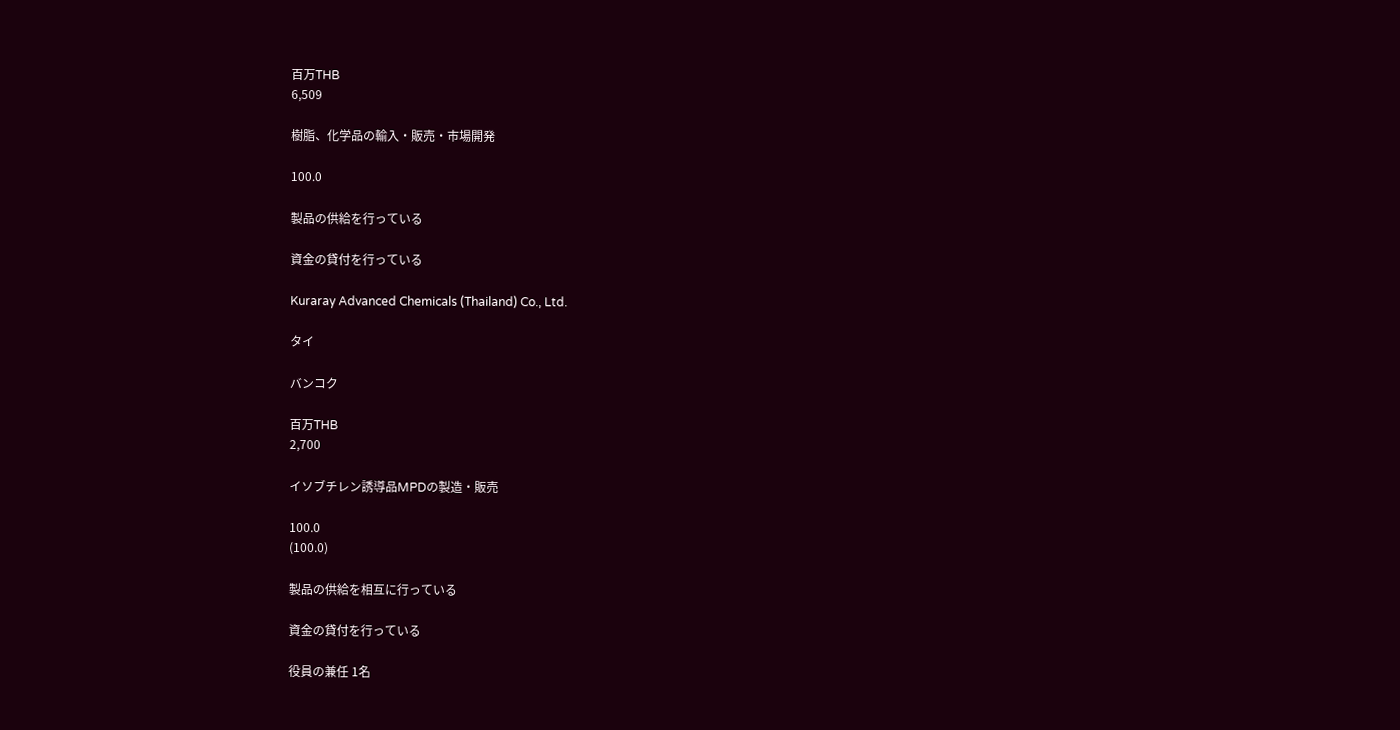百万THB
6,509

樹脂、化学品の輸入・販売・市場開発

100.0

製品の供給を行っている

資金の貸付を行っている

Kuraray Advanced Chemicals (Thailand) Co., Ltd.

タイ

バンコク

百万THB
2,700

イソブチレン誘導品MPDの製造・販売

100.0
(100.0)

製品の供給を相互に行っている

資金の貸付を行っている

役員の兼任 1名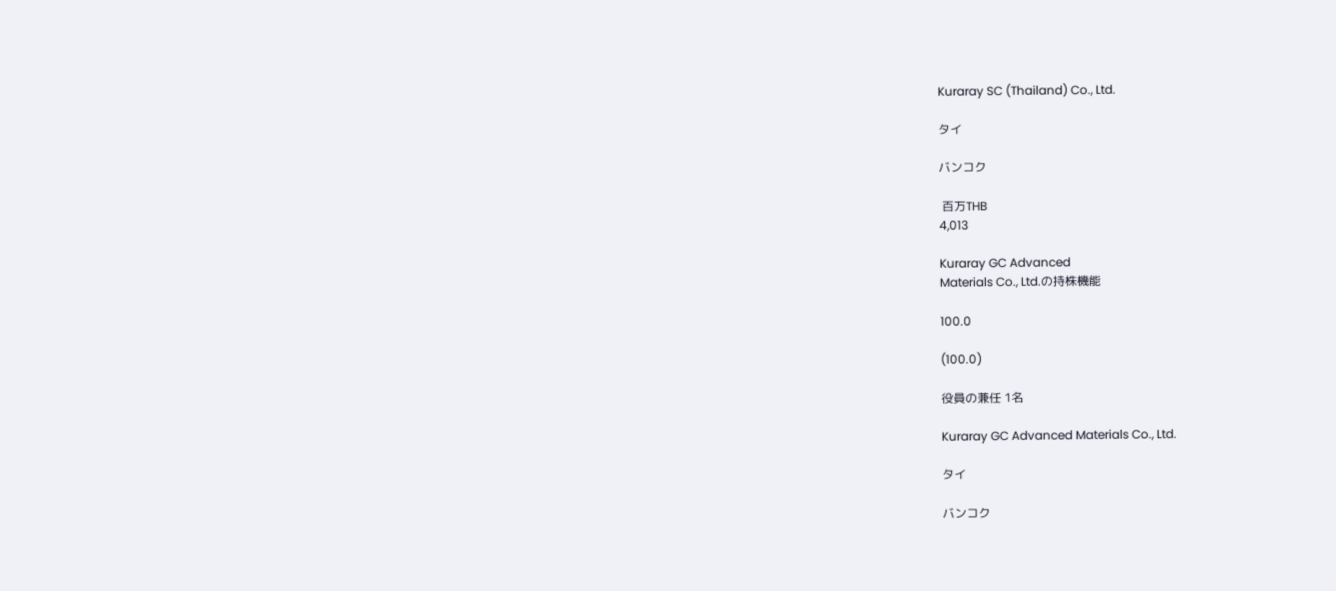Kuraray SC (Thailand) Co., Ltd.

タイ

バンコク

 百万THB
4,013

Kuraray GC Advanced
Materials Co., Ltd.の持株機能

100.0

(100.0)

役員の兼任 1名

Kuraray GC Advanced Materials Co., Ltd.

タイ

バンコク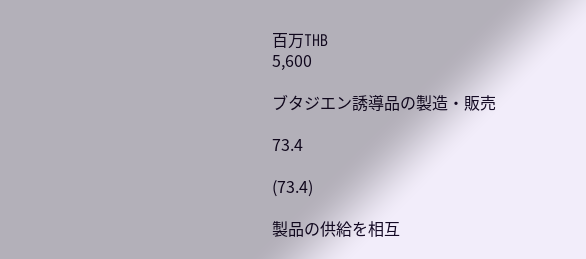百万THB
5,600

ブタジエン誘導品の製造・販売

73.4

(73.4)

製品の供給を相互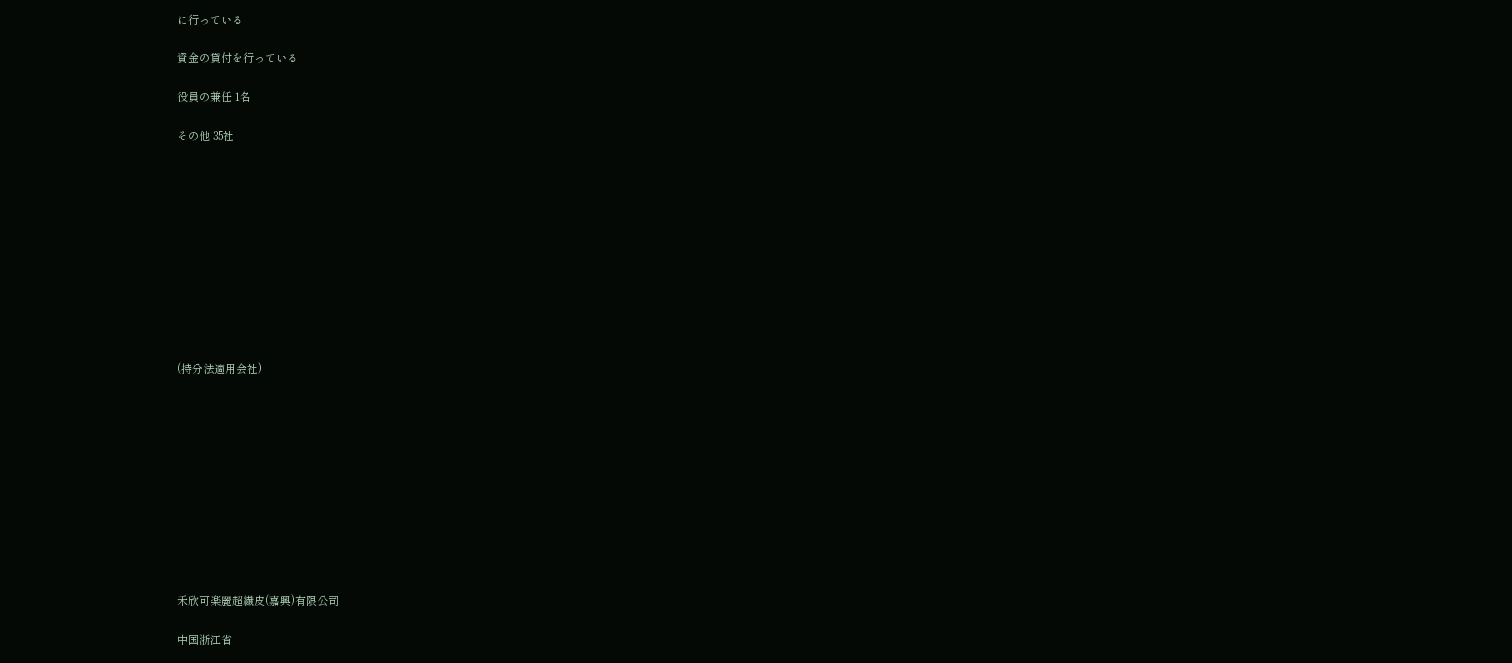に行っている

資金の貸付を行っている

役員の兼任 1名

その他 35社











(持分法適用会社)











禾欣可楽麗超繊皮(嘉興)有限公司

中国浙江省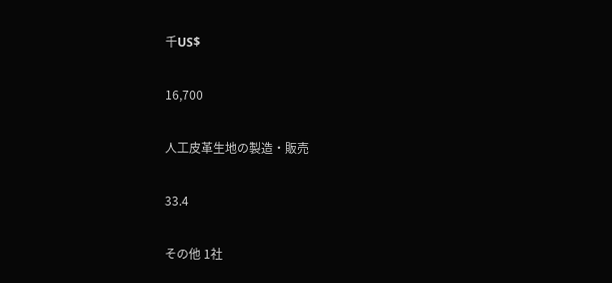千US$

16,700

人工皮革生地の製造・販売

33.4

その他 1社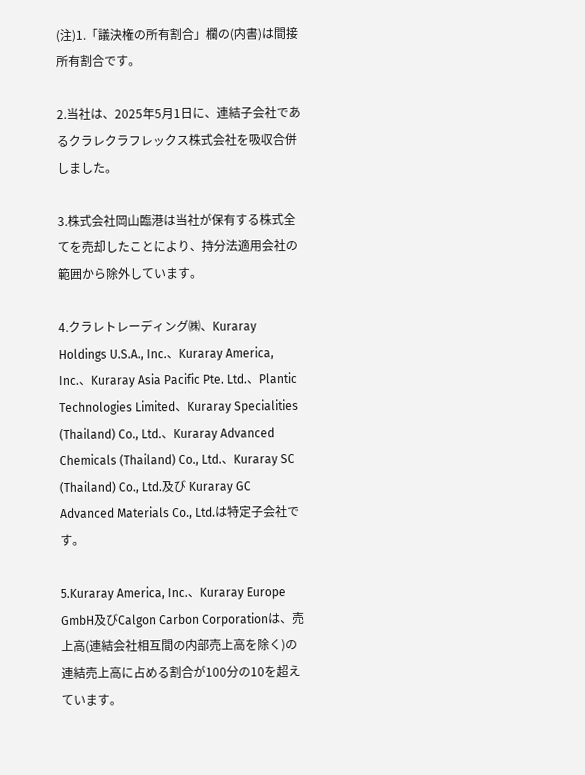(注)1.「議決権の所有割合」欄の(内書)は間接所有割合です。

2.当社は、2025年5月1日に、連結子会社であるクラレクラフレックス株式会社を吸収合併しました。

3.株式会社岡山臨港は当社が保有する株式全てを売却したことにより、持分法適用会社の範囲から除外しています。

4.クラレトレーディング㈱、Kuraray Holdings U.S.A., Inc.、Kuraray America, Inc.、Kuraray Asia Pacific Pte. Ltd.、Plantic Technologies Limited、Kuraray Specialities (Thailand) Co., Ltd.、Kuraray Advanced Chemicals (Thailand) Co., Ltd.、Kuraray SC (Thailand) Co., Ltd.及び Kuraray GC Advanced Materials Co., Ltd.は特定子会社です。

5.Kuraray America, Inc.、Kuraray Europe GmbH及びCalgon Carbon Corporationは、売上高(連結会社相互間の内部売上高を除く)の連結売上高に占める割合が100分の10を超えています。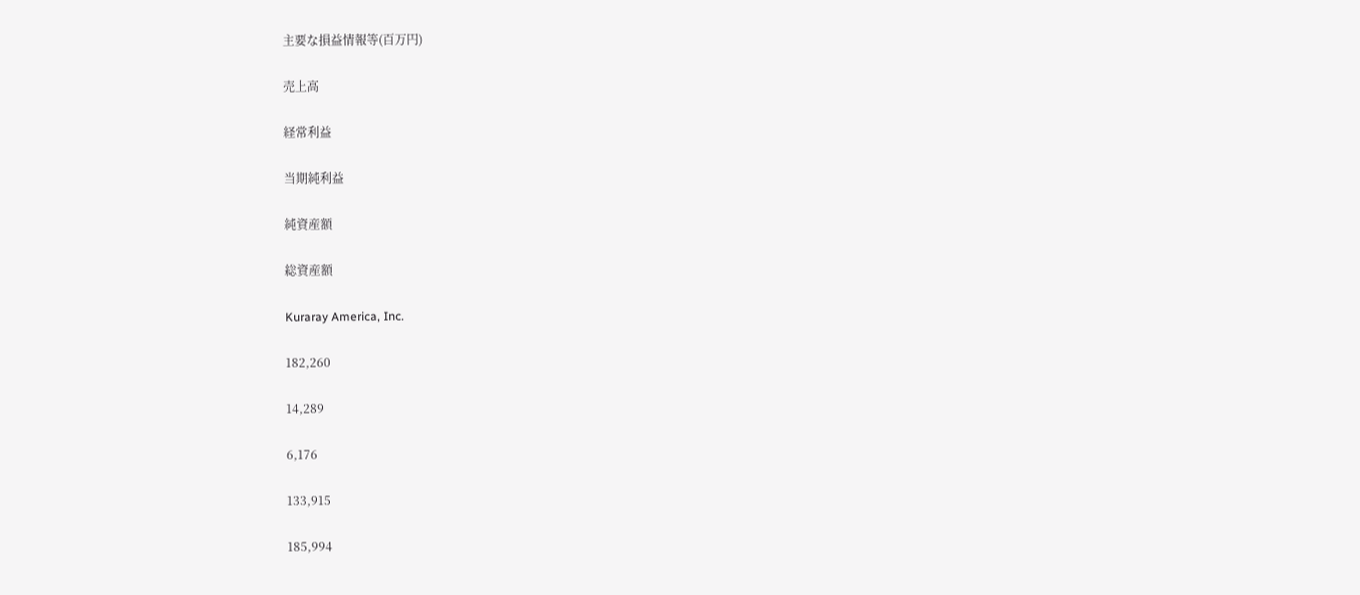主要な損益情報等(百万円)

売上高

経常利益

当期純利益

純資産額

総資産額

Kuraray America, Inc.

182,260

14,289

6,176

133,915

185,994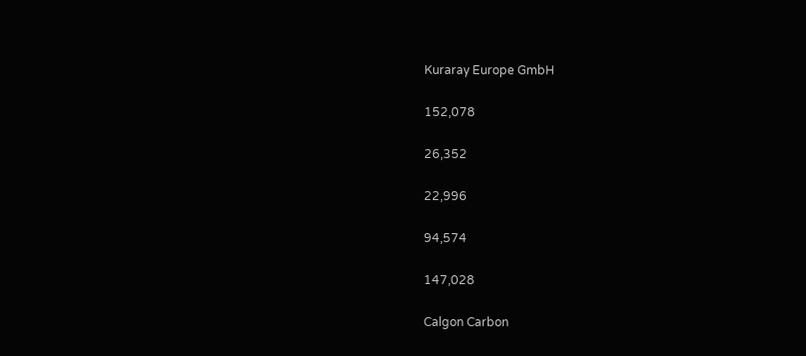Kuraray Europe GmbH

152,078

26,352

22,996

94,574

147,028

Calgon Carbon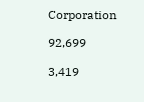Corporation

92,699

3,419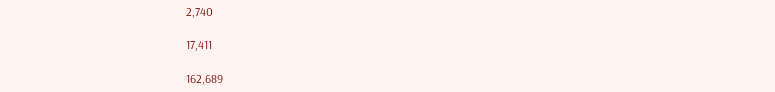2,740

17,411

162,689